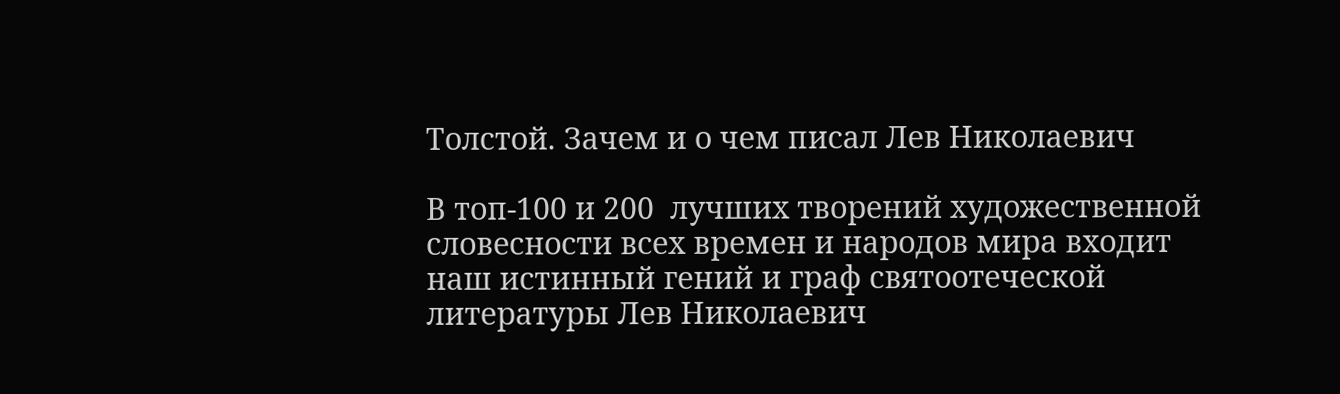Толстой. Зачем и о чем писал Лев Николаевич

В топ-100 и 200  лучших творений художественной словесности всех времен и народов мира входит наш истинный гений и граф святоотеческой литературы Лев Николаевич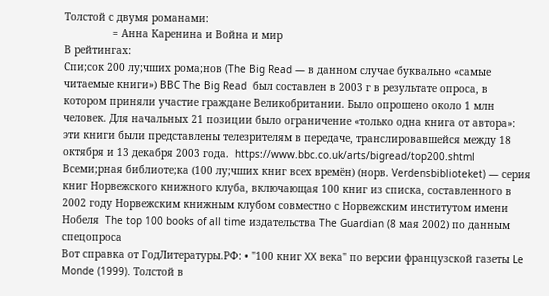Толстой с двумя романами:
                = Анна Каренина и Война и мир
В рейтингах:
Спи;сок 200 лу;чших рома;нов (The Big Read — в данном случае буквально «самые читаемые книги») BBC The Big Read  был составлен в 2003 г в результате опроса, в котором приняли участие граждане Великобритании. Было опрошено около 1 млн человек. Для начальных 21 позиции было ограничение «только одна книга от автора»: эти книги были представлены телезрителям в передаче, транслировавшейся между 18 октября и 13 декабря 2003 года.  https://www.bbc.co.uk/arts/bigread/top200.shtml
Всеми;рная библиоте;ка (100 лу;чших книг всех времён) (норв. Verdensbiblioteket) — серия книг Норвежского книжного клуба, включающая 100 книг из списка, составленного в 2002 году Норвежским книжным клубом совместно с Норвежским институтом имени Нобеля  The top 100 books of all time издательства The Guardian (8 мая 2002) по данным спецопроса
Вот справка от ГодЛитературы.РФ: • "100 книг XX века" по версии французской газеты Le Monde (1999). Толстой в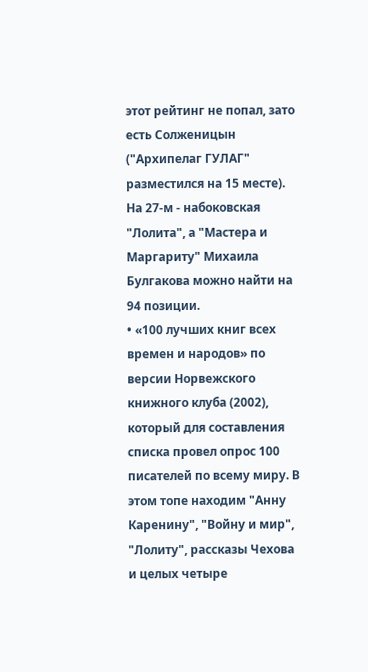этот рейтинг не попал, зато есть Солженицын ("Архипелаг ГУЛАГ" разместился на 15 месте). На 27-м - набоковская "Лолита", а "Мастера и Маргариту" Михаила Булгакова можно найти на 94 позиции.
• «100 лучших книг всех времен и народов» по версии Норвежского книжного клуба (2002), который для составления списка провел опрос 100 писателей по всему миру. В этом топе находим "Анну Каренину", "Войну и мир", "Лолиту", рассказы Чехова и целых четыре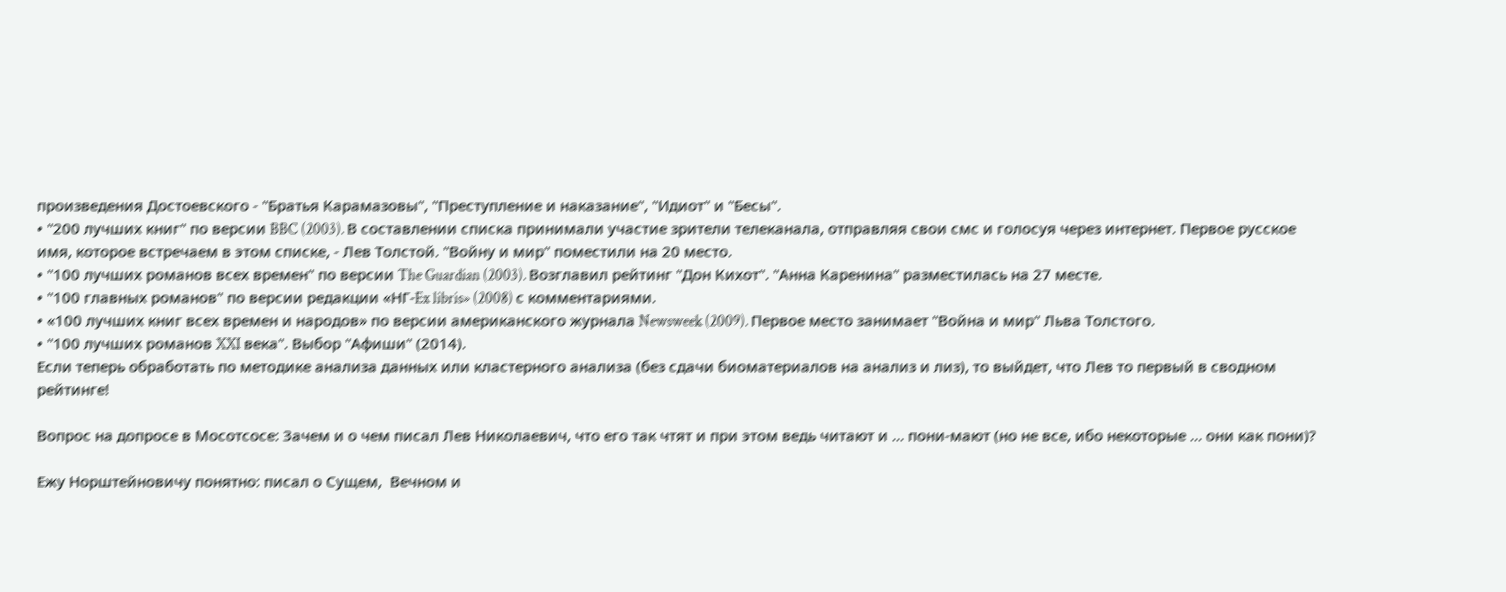произведения Достоевского - "Братья Карамазовы", "Преступление и наказание", "Идиот" и "Бесы".
• "200 лучших книг" по версии BBC (2003). В составлении списка принимали участие зрители телеканала, отправляя свои смс и голосуя через интернет. Первое русское имя, которое встречаем в этом списке, - Лев Толстой. "Войну и мир" поместили на 20 место.
• "100 лучших романов всех времен" по версии The Guardian (2003). Возглавил рейтинг "Дон Кихот". "Анна Каренина" разместилась на 27 месте.
• "100 главных романов" по версии редакции «НГ-Ex libris» (2008) с комментариями.
• «100 лучших книг всех времен и народов» по версии американского журнала Newsweek (2009). Первое место занимает "Война и мир" Льва Толстого.
• "100 лучших романов XXI века". Выбор "Афиши" (2014).
Если теперь обработать по методике анализа данных или кластерного анализа (без сдачи биоматериалов на анализ и лиз), то выйдет, что Лев то первый в сводном рейтинге!

Вопрос на допросе в Мосотсосе: Зачем и о чем писал Лев Николаевич, что его так чтят и при этом ведь читают и … пони-мают (но не все, ибо некоторые … они как пони)?

Ежу Норштейновичу понятно: писал о Сущем,  Вечном и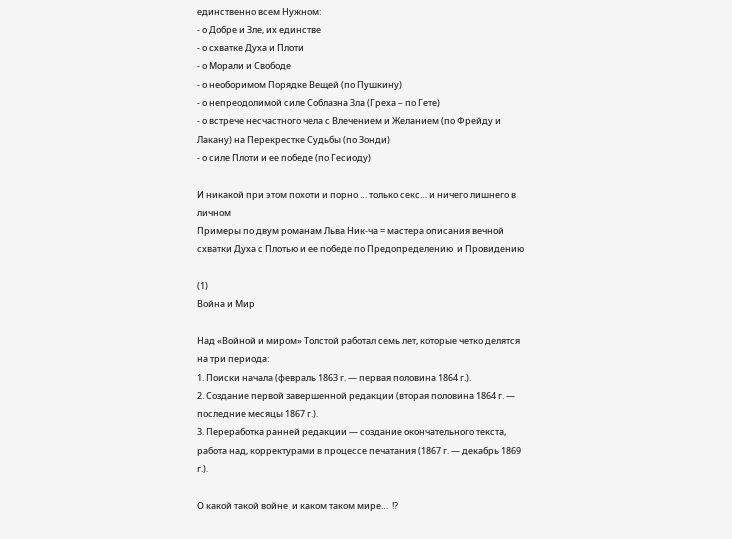единственно всем Нужном:
- о Добре и Зле, их единстве
- о схватке Духа и Плоти
- о Морали и Свободе
- о необоримом Порядке Вещей (по Пушкину)
- о непреодолимой силе Соблазна Зла (Греха – по Гете)
- о встрече несчастного чела с Влечением и Желанием (по Фрейду и Лакану) на Перекрестке Судьбы (по Зонди)
- о силе Плоти и ее победе (по Гесиоду)

И никакой при этом похоти и порно … только секс… и ничего лишнего в личном
Примеры по двум романам Льва Ник-ча = мастера описания вечной схватки Духа с Плотью и ее победе по Предопределению  и Провидению

(1)
Война и Мир

Над «Войной и миром» Толстой работал семь лет, которые четко делятся на три периода:
1. Поиски начала (февраль 1863 г. — первая половина 1864 г.).
2. Создание первой завершенной редакции (вторая половина 1864 г. — последние месяцы 1867 г.).
3. Переработка ранней редакции — создание окончательного текста, работа над, корректурами в процессе печатания (1867 г. — декабрь 1869 г.).

О какой такой войне  и каком таком мире…  !?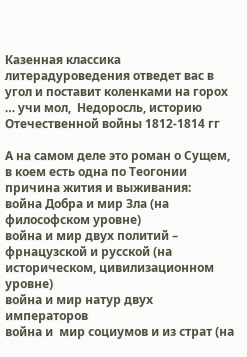Казенная классика литерадуроведения отведет вас в угол и поставит коленками на горох … учи мол,  Недоросль, историю Отечественной войны 1812-1814 гг

А на самом деле это роман о Сущем, в коем есть одна по Теогонии  причина жития и выживания:
война Добра и мир Зла (на философском уровне)
война и мир двух политий – фрнацузской и русской (на историческом, цивилизационном уровне)
война и мир натур двух императоров
война и  мир социумов и из страт (на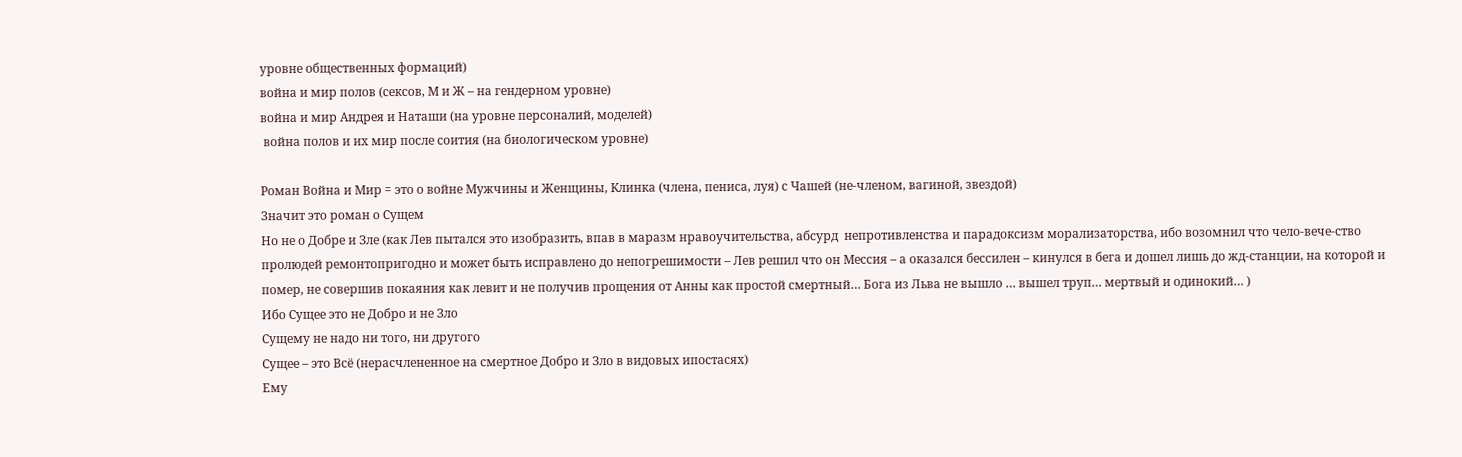уровне общественных формаций)
война и мир полов (сексов, М и Ж – на гендерном уровне)
война и мир Андрея и Наташи (на уровне персоналий, моделей)
 война полов и их мир после соития (на биологическом уровне)

Роман Война и Мир = это о войне Мужчины и Женщины, Клинка (члена, пениса, луя) с Чашей (не-членом, вагиной, звездой)
Значит это роман о Сущем
Но не о Добре и Зле (как Лев пытался это изобразить, впав в маразм нравоучительства, абсурд  непротивленства и парадоксизм морализаторства, ибо возомнил что чело-вече-ство пролюдей ремонтопригодно и может быть исправлено до непогрешимости – Лев решил что он Мессия – а оказался бессилен – кинулся в бега и дошел лишь до жд-станции, на которой и помер, не совершив покаяния как левит и не получив прощения от Анны как простой смертный… Бога из Льва не вышло … вышел труп… мертвый и одинокий… )
Ибо Сущее это не Добро и не Зло
Сущему не надо ни того, ни другого
Сущее – это Всё (нерасчлененное на смертное Добро и Зло в видовых ипостасях)
Ему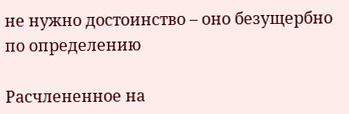не нужно достоинство – оно безущербно по определению

Расчлененное на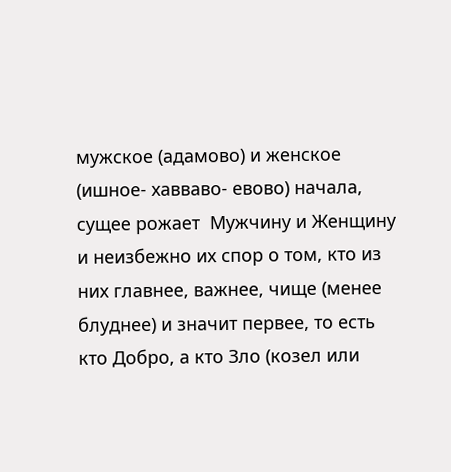мужское (адамово) и женское (ишное- хавваво- евово) начала, сущее рожает  Мужчину и Женщину и неизбежно их спор о том, кто из них главнее, важнее, чище (менее блуднее) и значит первее, то есть  кто Добро, а кто Зло (козел или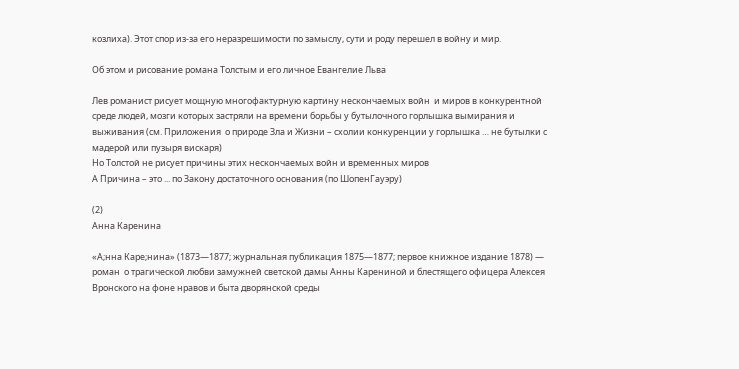козлиха). Этот спор из-за его неразрешимости по замыслу, сути и роду перешел в войну и мир.

Об этом и рисование романа Толстым и его личное Евангелие Льва

Лев романист рисует мощную многофактурную картину нескончаемых войн  и миров в конкурентной среде людей, мозги которых застряли на времени борьбы у бутылочного горлышка вымирания и выживания (см. Приложения  о природе Зла и Жизни – схолии конкуренции у горлышка … не бутылки с мадерой или пузыря вискаря)
Но Толстой не рисует причины этих нескончаемых войн и временных миров
А Причина – это ... по Закону достаточного основания (по ШопенГауэру)

(2)
Анна Каренина

«А;нна Каре;нина» (1873—1877; журнальная публикация 1875—1877; первое книжное издание 1878) — роман  о трагической любви замужней светской дамы Анны Карениной и блестящего офицера Алексея Вронского на фоне нравов и быта дворянской среды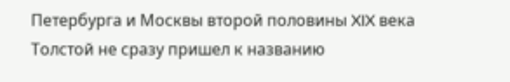Петербурга и Москвы второй половины XIX века
Толстой не сразу пришел к названию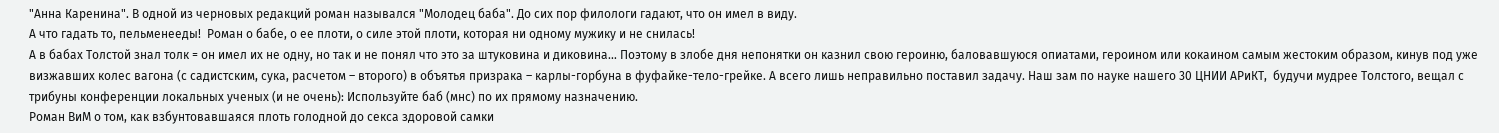"Анна Каренина". В одной из черновых редакций роман назывался "Молодец баба". До сих пор филологи гадают, что он имел в виду.
А что гадать то, пельменееды!  Роман о бабе, о ее плоти, о силе этой плоти, которая ни одному мужику и не снилась!
А в бабах Толстой знал толк = он имел их не одну, но так и не понял что это за штуковина и диковина… Поэтому в злобе дня непонятки он казнил свою героиню, баловавшуюся опиатами, героином или кокаином самым жестоким образом, кинув под уже визжавших колес вагона (с садистским, сука, расчетом – второго) в объятья призрака – карлы-горбуна в фуфайке-тело-грейке. А всего лишь неправильно поставил задачу. Наш зам по науке нашего 30 ЦНИИ АРиКТ,  будучи мудрее Толстого, вещал с трибуны конференции локальных ученых (и не очень): Используйте баб (мнс) по их прямому назначению.
Роман ВиМ о том, как взбунтовавшаяся плоть голодной до секса здоровой самки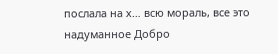послала на х… всю мораль, все это надуманное Добро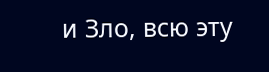и Зло, всю эту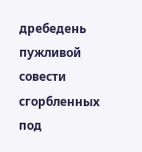дребедень пужливой совести сгорбленных под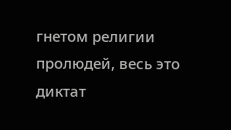гнетом религии пролюдей, весь это диктат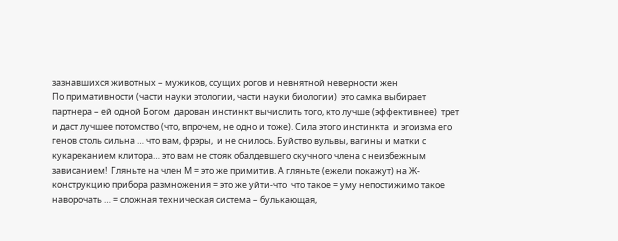зазнавшихся животных – мужиков, ссущих рогов и невнятной неверности жен
По примативности (части науки этологии, части науки биологии)  это самка выбирает партнера – ей одной Богом  дарован инстинкт вычислить того, кто лучше (эффективнее)  трет и даст лучшее потомство (что, впрочем, не одно и тоже). Сила этого инстинкта  и эгоизма его генов столь сильна … что вам, фрэры,  и не снилось. Буйство вульвы, вагины и матки с кукареканием клитора… это вам не стояк обалдевшего скучного члена с неизбежным зависанием!  Гляньте на член М = это же примитив. А гляньте (ежели покажут) на Ж-конструкцию прибора размножения = это же уйти-что  что такое = уму непостижимо такое наворочать … = сложная техническая система – булькающая,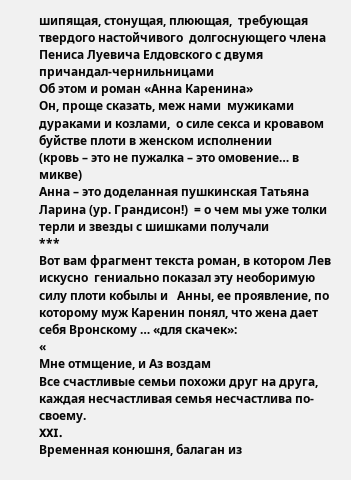шипящая, стонущая, плюющая,  требующая твердого настойчивого  долгоснующего члена Пениса Луевича Елдовского с двумя причандал-чернильницами
Об этом и роман «Анна Каренина»
Он, проще сказать, меж нами  мужиками дураками и козлами,  о силе секса и кровавом буйстве плоти в женском исполнении
(кровь – это не пужалка – это омовение… в микве)
Анна – это доделанная пушкинская Татьяна Ларина (ур. Грандисон!)  = о чем мы уже толки терли и звезды с шишками получали
***
Вот вам фрагмент текста роман, в котором Лев искусно  гениально показал эту необоримую  силу плоти кобылы и   Анны, ее проявление, по которому муж Каренин понял, что жена дает себя Вронскому … «для скачек»:
«
Мне отмщение, и Аз воздам
Все счастливые семьи похожи друг на друга, каждая несчастливая семья несчастлива по-своему.
XXI.
Временная конюшня, балаган из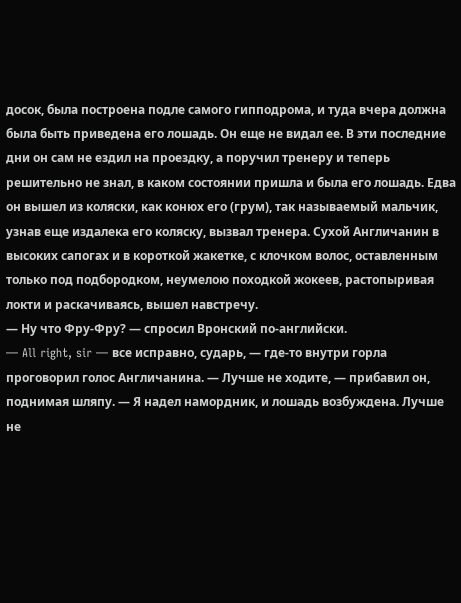досок, была построена подле самого гипподрома, и туда вчера должна была быть приведена его лошадь. Он еще не видал ее. В эти последние дни он сам не ездил на проездку, а поручил тренеру и теперь решительно не знал, в каком состоянии пришла и была его лошадь. Едва он вышел из коляски, как конюх его (грум), так называемый мальчик, узнав еще издалека его коляску, вызвал тренера. Сухой Англичанин в высоких сапогах и в короткой жакетке, с клочком волос, оставленным только под подбородком, неумелою походкой жокеев, растопыривая локти и раскачиваясь, вышел навстречу.
— Ну что Фру-Фру? — спросил Вронский по-английски.
— All right, sir — все исправно, сударь, — где-то внутри горла проговорил голос Англичанина. — Лучше не ходите, — прибавил он, поднимая шляпу. — Я надел намордник, и лошадь возбуждена. Лучше не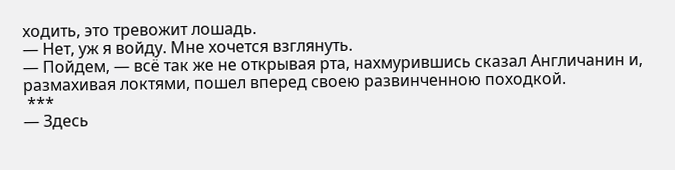ходить, это тревожит лошадь.
— Нет, уж я войду. Мне хочется взглянуть.
— Пойдем, — всё так же не открывая рта, нахмурившись сказал Англичанин и, размахивая локтями, пошел вперед своею развинченною походкой.
 ***
— Здесь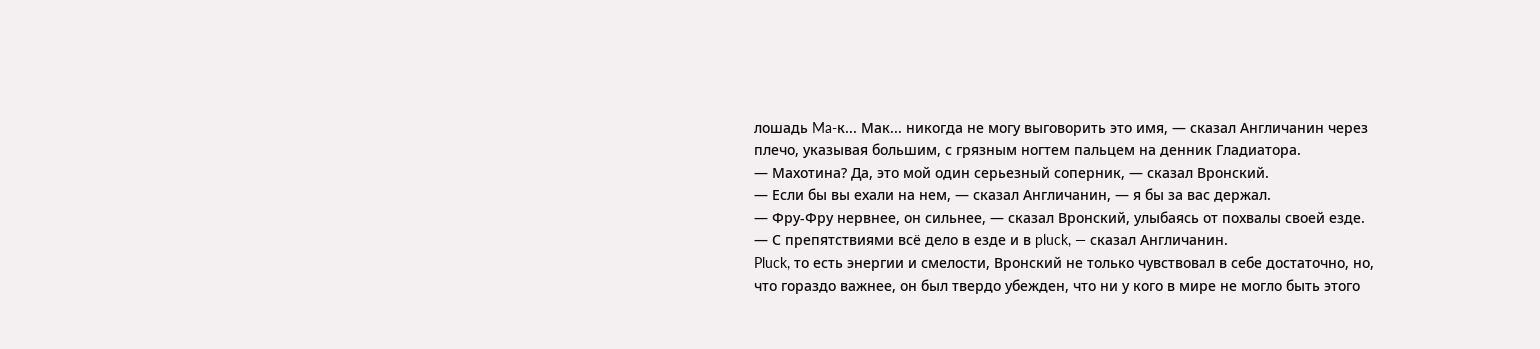лошадь Ma-к... Мак... никогда не могу выговорить это имя, — сказал Англичанин через плечо, указывая большим, с грязным ногтем пальцем на денник Гладиатора.
— Махотина? Да, это мой один серьезный соперник, — сказал Вронский.
— Если бы вы ехали на нем, — сказал Англичанин, — я бы зa вас держал.
— Фру-Фру нервнее, он сильнее, — сказал Вронский, улыбаясь от похвалы своей езде.
— С препятствиями всё дело в езде и в pluck, — сказал Англичанин.
Pluck, то есть энергии и смелости, Вронский не только чувствовал в себе достаточно, но, что гораздо важнее, он был твердо убежден, что ни у кого в мире не могло быть этого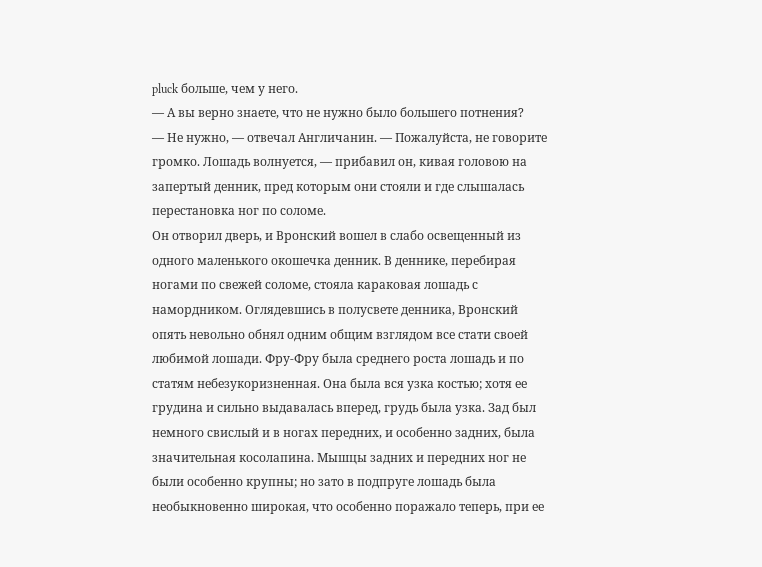pluck больше, чем у него.
— А вы верно знаете, что не нужно было большего потнения?
— Не нужно, — отвечал Англичанин. — Пожалуйста, не говорите громко. Лошадь волнуется, — прибавил он, кивая головою на запертый денник, пред которым они стояли и где слышалась перестановка ног по соломе.
Он отворил дверь, и Вронский вошел в слабо освещенный из одного маленького окошечка денник. В деннике, перебирая ногами по свежей соломе, стояла караковая лошадь с намордником. Оглядевшись в полусвете денника, Вронский опять невольно обнял одним общим взглядом все стати своей любимой лошади. Фру-Фру была среднего роста лошадь и по статям небезукоризненная. Она была вся узка костью; хотя ее грудина и сильно выдавалась вперед, грудь была узка. Зад был немного свислый и в ногах передних, и особенно задних, была значительная косолапина. Мышцы задних и передних ног не были особенно крупны; но зато в подпруге лошадь была необыкновенно широкая, что особенно поражало теперь, при ее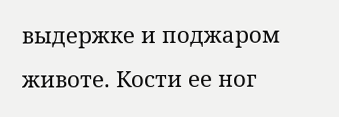выдержке и поджаром животе. Кости ее ног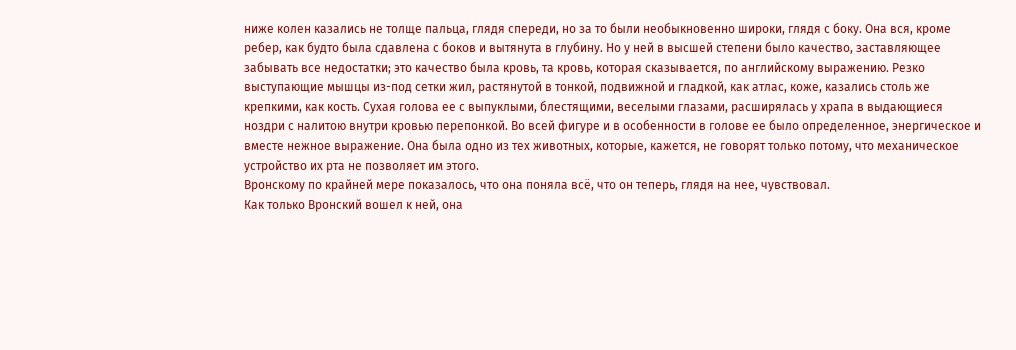ниже колен казались не толще пальца, глядя спереди, но зa то были необыкновенно широки, глядя с боку. Она вся, кроме ребер, как будто была сдавлена с боков и вытянута в глубину. Но у ней в высшей степени было качество, заставляющее забывать все недостатки; это качество была кровь, та кровь, которая сказывается, по английскому выражению. Резко выступающие мышцы из-под сетки жил, растянутой в тонкой, подвижной и гладкой, как атлас, коже, казались столь же крепкими, как кость. Сухая голова ее с выпуклыми, блестящими, веселыми глазами, расширялась у храпа в выдающиеся ноздри с налитою внутри кровью перепонкой. Во всей фигуре и в особенности в голове ее было определенное, энергическое и вместе нежное выражение. Она была одно из тех животных, которые, кажется, не говорят только потому, что механическое устройство их рта не позволяет им этого.
Вронскому по крайней мере показалось, что она поняла всё, что он теперь, глядя на нее, чувствовал.
Как только Вронский вошел к ней, она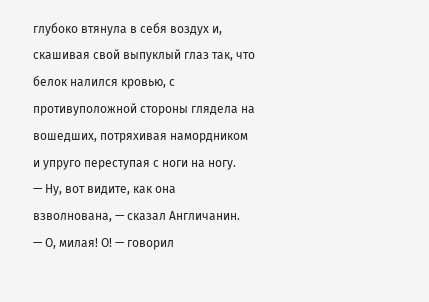глубоко втянула в себя воздух и, скашивая свой выпуклый глаз так, что белок налился кровью, с противуположной стороны глядела на вошедших, потряхивая намордником и упруго переступая с ноги на ногу.
— Ну, вот видите, как она взволнована, — сказал Англичанин.
— О, милая! О! — говорил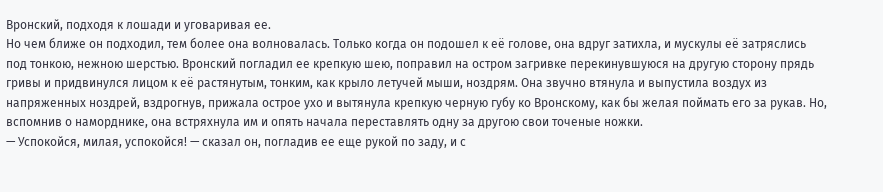Вронский, подходя к лошади и уговаривая ее.
Но чем ближе он подходил, тем более она волновалась. Только когда он подошел к её голове, она вдруг затихла, и мускулы её затряслись под тонкою, нежною шерстью. Вронский погладил ее крепкую шею, поправил на остром загривке перекинувшуюся на другую сторону прядь гривы и придвинулся лицом к её растянутым, тонким, как крыло летучей мыши, ноздрям. Она звучно втянула и выпустила воздух из напряженных ноздрей, вздрогнув, прижала острое ухо и вытянула крепкую черную губу ко Вронскому, как бы желая поймать его за рукав. Но, вспомнив о наморднике, она встряхнула им и опять начала переставлять одну за другою свои точеные ножки.
— Успокойся, милая, успокойся! — сказал он, погладив ее еще рукой по заду, и с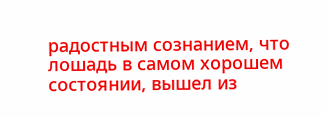радостным сознанием, что лошадь в самом хорошем состоянии, вышел из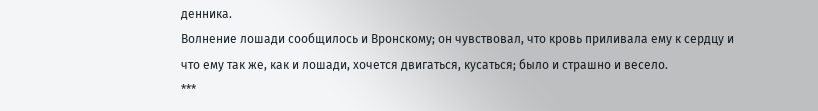денника.
Волнение лошади сообщилось и Вронскому; он чувствовал, что кровь приливала ему к сердцу и что ему так же, как и лошади, хочется двигаться, кусаться; было и страшно и весело.
***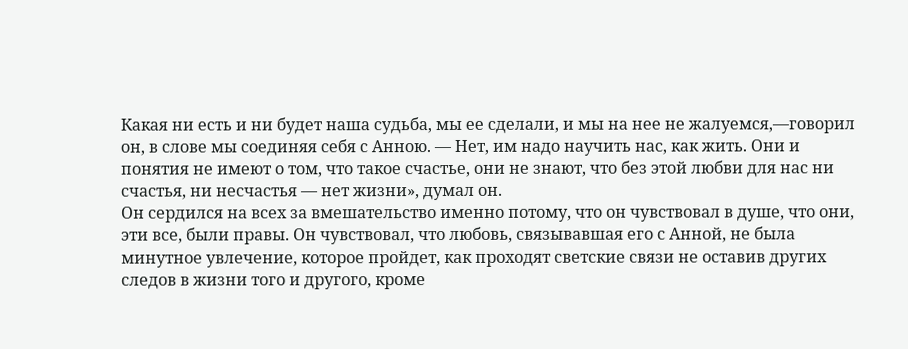Какая ни есть и ни будет наша судьба, мы ее сделали, и мы на нее не жалуемся,—говорил он, в слове мы соединяя себя с Анною. — Нет, им надо научить нас, как жить. Они и понятия не имеют о том, что такое счастье, они не знают, что без этой любви для нас ни счастья, ни несчастья — нет жизни», думал он.
Он сердился на всех зa вмешательство именно потому, что он чувствовал в душе, что они, эти все, были правы. Он чувствовал, что любовь, связывавшая его с Анной, не была минутное увлечение, которое пройдет, как проходят светские связи не оставив других следов в жизни того и другого, кроме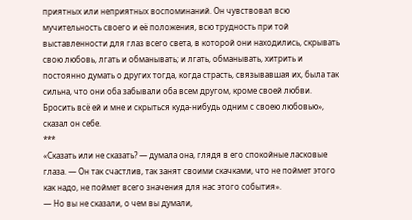приятных или неприятных воспоминаний. Он чувствовал всю мучительность своего и её положения, всю трудность при той выставленности для глаз всего света, в которой они находились, скрывать свою любовь, лгать и обманывать; и лгать, обманывать, хитрить и постоянно думать о других тогда, когда страсть, связывавшая их, была так сильна, что они оба забывали оба всем другом, кроме своей любви.
Бросить всё ей и мне и скрыться куда-нибудь одним с своею любовью», сказал он себе.
***
«Сказать или не сказать? — думала она, глядя в его спокойные ласковые глаза. — Он так счастлив, так занят своими скачками, что не поймет этого как надо, не поймет всего значения для нас этого события».
— Но вы не сказали, о чем вы думали,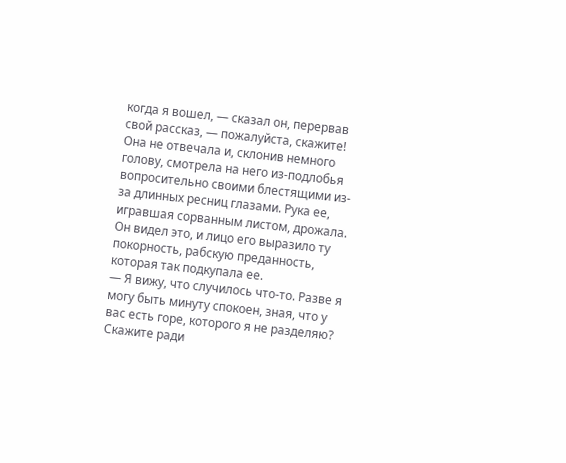когда я вошел, — сказал он, перервав свой рассказ, — пожалуйста, скажите!
Она не отвечала и, склонив немного голову, смотрела на него из-подлобья вопросительно своими блестящими из-за длинных ресниц глазами. Рука ее, игравшая сорванным листом, дрожала. Он видел это, и лицо его выразило ту покорность, рабскую преданность, которая так подкупала ее.
— Я вижу, что случилось что-то. Разве я могу быть минуту спокоен, зная, что у вас есть горе, которого я не разделяю? Скажите ради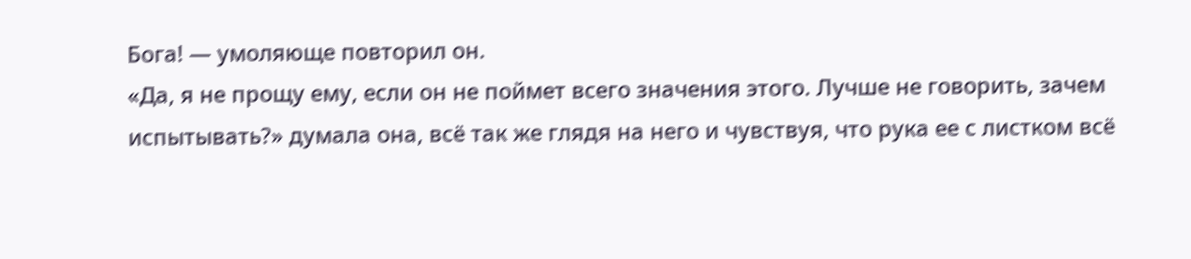Бога! — умоляюще повторил он.
«Да, я не прощу ему, если он не поймет всего значения этого. Лучше не говорить, зачем испытывать?» думала она, всё так же глядя на него и чувствуя, что рука ее с листком всё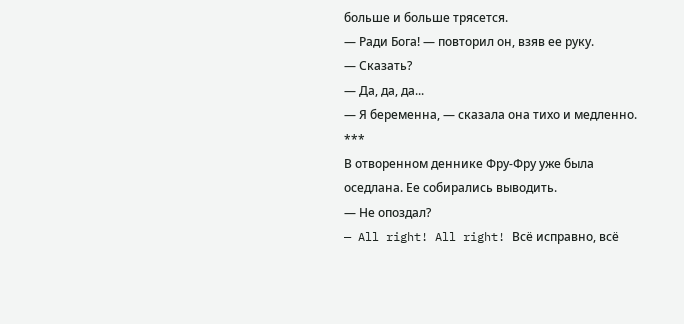больше и больше трясется.
— Ради Бога! — повторил он, взяв ее руку.
— Сказать?
— Да, да, да...
— Я беременна, — сказала она тихо и медленно.
***
В отворенном деннике Фру-Фру уже была оседлана. Ее собирались выводить.
— Не опоздал?
— All right! All right! Всё исправно, всё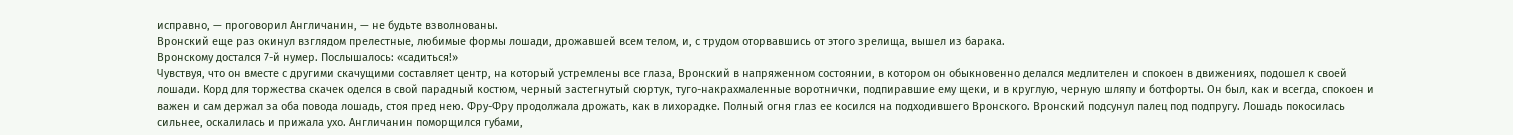исправно, — проговорил Англичанин, — не будьте взволнованы.
Вронский еще раз окинул взглядом прелестные, любимые формы лошади, дрожавшей всем телом, и, с трудом оторвавшись от этого зрелища, вышел из барака.
Вронскому достался 7-й нумер. Послышалось: «садиться!»
Чувствуя, что он вместе с другими скачущими составляет центр, на который устремлены все глаза, Вронский в напряженном состоянии, в котором он обыкновенно делался медлителен и спокоен в движениях, подошел к своей лошади. Корд для торжества скачек оделся в свой парадный костюм, черный застегнутый сюртук, туго-накрахмаленные воротнички, подпиравшие ему щеки, и в круглую, черную шляпу и ботфорты. Он был, как и всегда, спокоен и важен и сам держал за оба повода лошадь, стоя пред нею. Фру-Фру продолжала дрожать, как в лихорадке. Полный огня глаз ее косился на подходившего Вронского. Вронский подсунул палец под подпругу. Лошадь покосилась сильнее, оскалилась и прижала ухо. Англичанин поморщился губами,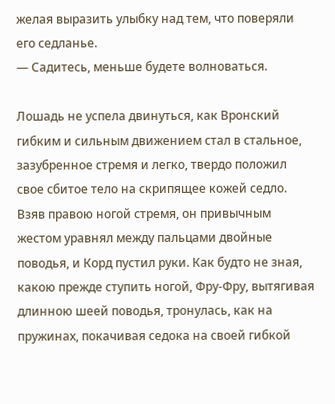желая выразить улыбку над тем, что поверяли его седланье.
— Садитесь, меньше будете волноваться.

Лошадь не успела двинуться, как Вронский гибким и сильным движением стал в стальное, зазубренное стремя и легко, твердо положил свое сбитое тело на скрипящее кожей седло. Взяв правою ногой стремя, он привычным жестом уравнял между пальцами двойные поводья, и Корд пустил руки. Как будто не зная, какою прежде ступить ногой, Фру-Фру, вытягивая длинною шеей поводья, тронулась, как на пружинах, покачивая седока на своей гибкой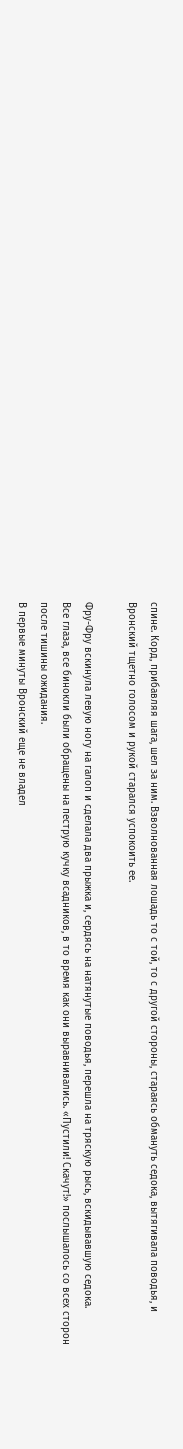спине. Корд, прибавляя шага, шел зa ним. Взволнованная лошадь то с той, то с другой стороны, стараясь обмануть седока, вытягивала поводья, и Вронский тщетно голосом и рукой старался успокоить ее.

Фру-Фру вскинула левую ногу на галоп и сделала два прыжка и, сердясь на натянутые поводья, перешла на тряскую рысь, вскидывавшую седока.
Все глаза, все бинокли были обращены на пеструю кучку всадников, в то время как они выравнивались. «Пустили! Скачут!» послышалось со всех сторон после тишины ожидания.
В первые минуты Вронский еще не владел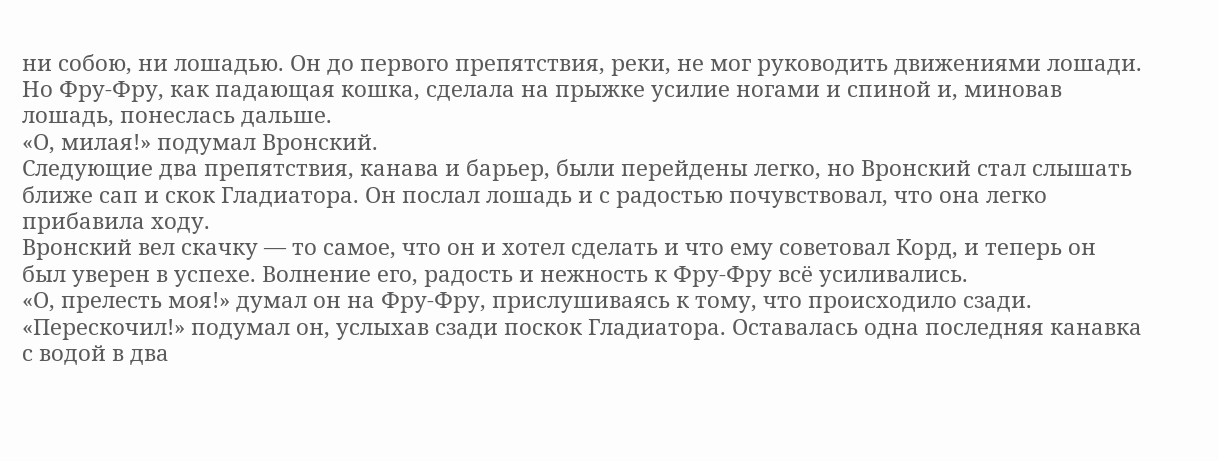ни собою, ни лошадью. Он до первого препятствия, реки, не мог руководить движениями лошади.
Но Фру-Фру, как падающая кошка, сделала на прыжке усилие ногами и спиной и, миновав лошадь, понеслась дальше.
«О, милая!» подумал Вронский.
Следующие два препятствия, канава и барьер, были перейдены легко, но Вронский стал слышать ближе сап и скок Гладиатора. Он послал лошадь и с радостью почувствовал, что она легко прибавила ходу.
Вронский вел скачку — то самое, что он и хотел сделать и что ему советовал Корд, и теперь он был уверен в успехе. Волнение его, радость и нежность к Фру-Фру всё усиливались.
«О, прелесть моя!» думал он на Фру-Фру, прислушиваясь к тому, что происходило сзади. «Перескочил!» подумал он, услыхав сзади поскок Гладиатора. Оставалась одна последняя канавка с водой в два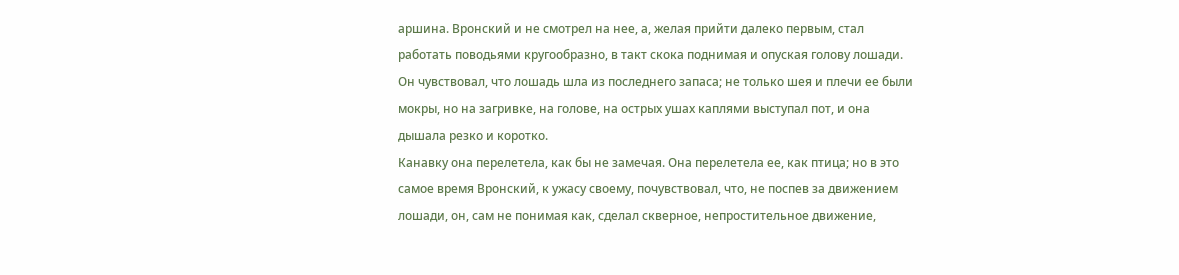аршина. Вронский и не смотрел на нее, а, желая прийти далеко первым, стал работать поводьями кругообразно, в такт скока поднимая и опуская голову лошади. Он чувствовал, что лошадь шла из последнего запаса; не только шея и плечи ее были мокры, но на загривке, на голове, на острых ушах каплями выступал пот, и она дышала резко и коротко.
Канавку она перелетела, как бы не замечая. Она перелетела ее, как птица; но в это самое время Вронский, к ужасу своему, почувствовал, что, не поспев за движением лошади, он, сам не понимая как, сделал скверное, непростительное движение,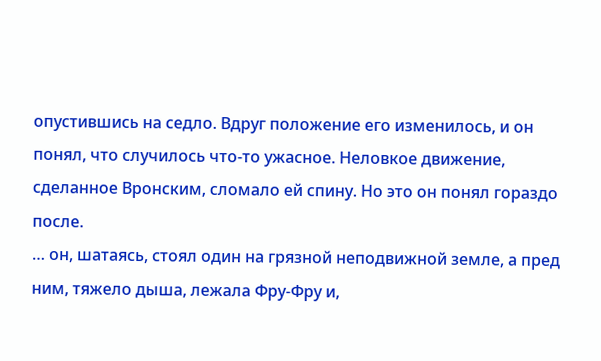опустившись на седло. Вдруг положение его изменилось, и он понял, что случилось что-то ужасное. Неловкое движение, сделанное Вронским, сломало ей спину. Но это он понял гораздо после.
… он, шатаясь, стоял один на грязной неподвижной земле, а пред ним, тяжело дыша, лежала Фру-Фру и,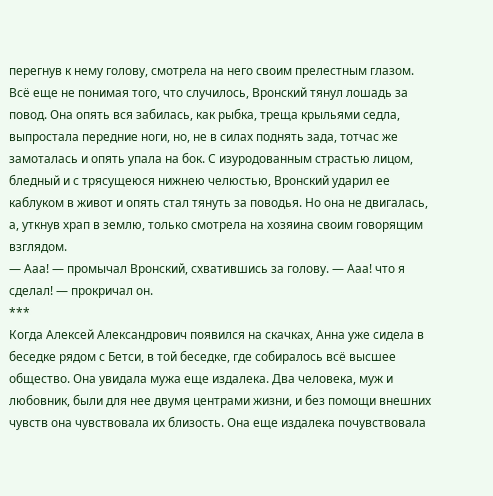перегнув к нему голову, смотрела на него своим прелестным глазом. Всё еще не понимая того, что случилось, Вронский тянул лошадь зa повод. Она опять вся забилась, как рыбка, треща крыльями седла, выпростала передние ноги, но, не в силах поднять зада, тотчас же замоталась и опять упала на бок. С изуродованным страстью лицом, бледный и с трясущеюся нижнею челюстью, Вронский ударил ее каблуком в живот и опять стал тянуть за поводья. Но она не двигалась, а, уткнув храп в землю, только смотрела на хозяина своим говорящим взглядом.
— Ааа! — промычал Вронский, схватившись за голову. — Ааа! что я сделал! — прокричал он.
***
Когда Алексей Александрович появился на скачках, Анна уже сидела в беседке рядом с Бетси, в той беседке, где собиралось всё высшее общество. Она увидала мужа еще издалека. Два человека, муж и любовник, были для нее двумя центрами жизни, и без помощи внешних чувств она чувствовала их близость. Она еще издалека почувствовала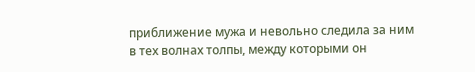приближение мужа и невольно следила за ним в тех волнах толпы, между которыми он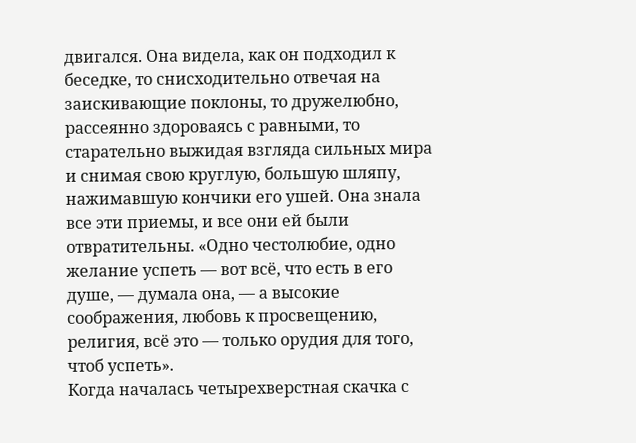двигался. Она видела, как он подходил к беседке, то снисходительно отвечая на заискивающие поклоны, то дружелюбно, рассеянно здороваясь с равными, то старательно выжидая взгляда сильных мира и снимая свою круглую, большую шляпу, нажимавшую кончики его ушей. Она знала все эти приемы, и все они ей были отвратительны. «Одно честолюбие, одно желание успеть — вот всё, что есть в его душе, — думала она, — а высокие соображения, любовь к просвещению, религия, всё это — только орудия для того, чтоб успеть».
Когда началась четырехверстная скачка с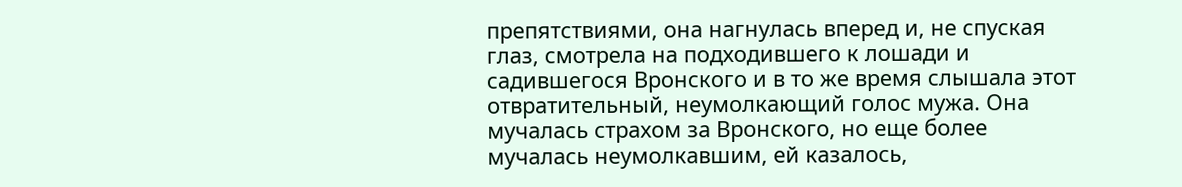препятствиями, она нагнулась вперед и, не спуская глаз, смотрела на подходившего к лошади и садившегося Вронского и в то же время слышала этот отвратительный, неумолкающий голос мужа. Она мучалась страхом зa Вронского, но еще более мучалась неумолкавшим, ей казалось,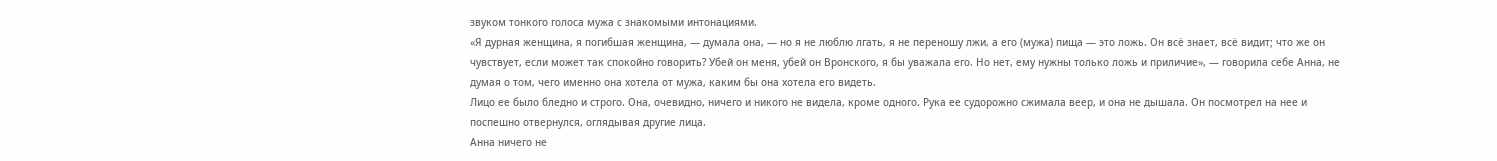звуком тонкого голоса мужа с знакомыми интонациями.
«Я дурная женщина, я погибшая женщина, — думала она, — но я не люблю лгать, я не переношу лжи, а его (мужа) пища — это ложь. Он всё знает, всё видит; что же он чувствует, если может так спокойно говорить? Убей он меня, убей он Вронского, я бы уважала его. Но нет, ему нужны только ложь и приличие», — говорила себе Анна, не думая о том, чего именно она хотела от мужа, каким бы она хотела его видеть.
Лицо ее было бледно и строго. Она, очевидно, ничего и никого не видела, кроме одного. Рука ее судорожно сжимала веер, и она не дышала. Он посмотрел на нее и поспешно отвернулся, оглядывая другие лица.
Анна ничего не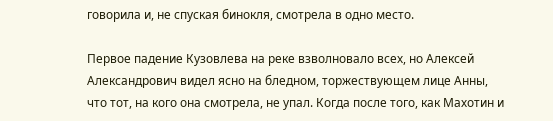говорила и, не спуская бинокля, смотрела в одно место.

Первое падение Кузовлева на реке взволновало всех, но Алексей Александрович видел ясно на бледном, торжествующем лице Анны, что тот, на кого она смотрела, не упал. Когда после того, как Махотин и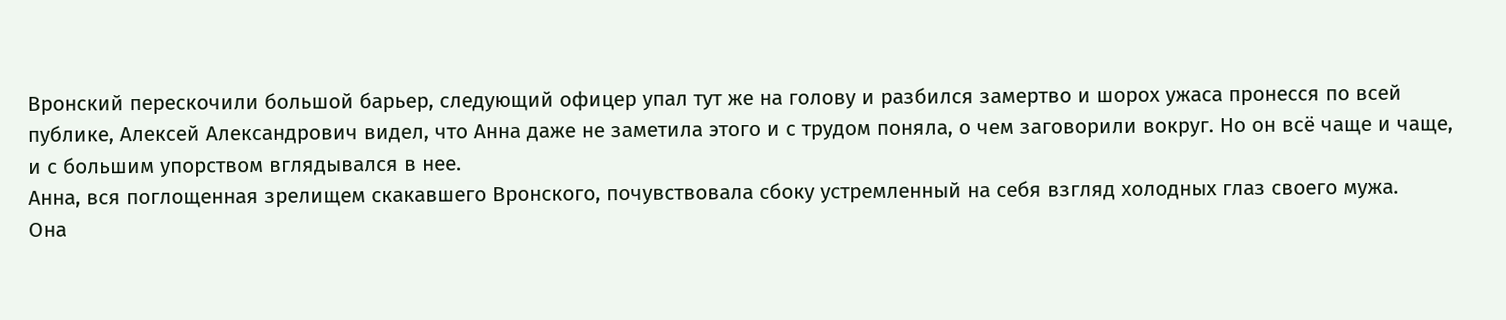Вронский перескочили большой барьер, следующий офицер упал тут же на голову и разбился замертво и шорох ужаса пронесся по всей публике, Алексей Александрович видел, что Анна даже не заметила этого и с трудом поняла, о чем заговорили вокруг. Но он всё чаще и чаще, и с большим упорством вглядывался в нее.
Анна, вся поглощенная зрелищем скакавшего Вронского, почувствовала сбоку устремленный на себя взгляд холодных глаз своего мужа.
Она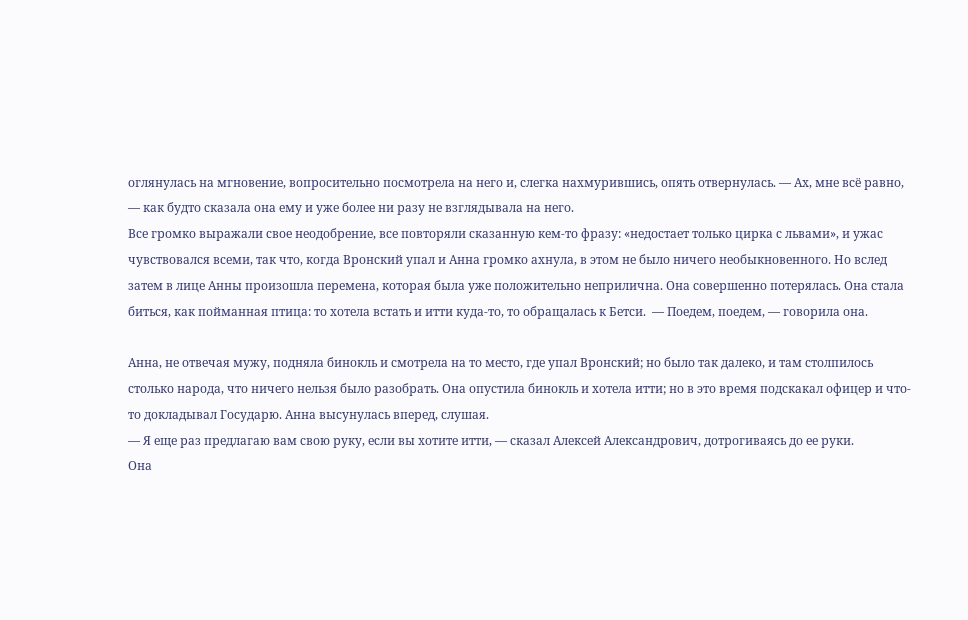оглянулась на мгновение, вопросительно посмотрела на него и, слегка нахмурившись, опять отвернулась. — Ах, мне всё равно, — как будто сказала она ему и уже более ни разу не взглядывала на него.
Все громко выражали свое неодобрение, все повторяли сказанную кем-то фразу: «недостает только цирка с львами», и ужас чувствовался всеми, так что, когда Вронский упал и Анна громко ахнула, в этом не было ничего необыкновенного. Но вслед затем в лице Анны произошла перемена, которая была уже положительно неприлична. Она совершенно потерялась. Она стала биться, как пойманная птица: то хотела встать и итти куда-то, то обращалась к Бетси.  — Поедем, поедем, — говорила она.

Анна, не отвечая мужу, подняла бинокль и смотрела на то место, где упал Вронский; но было так далеко, и там столпилось столько народа, что ничего нельзя было разобрать. Она опустила бинокль и хотела итти; но в это время подскакал офицер и что-то докладывал Государю. Анна высунулась вперед, слушая.
— Я еще раз предлагаю вам свою руку, если вы хотите итти, — сказал Алексей Александрович, дотрогиваясь до ее руки.
Она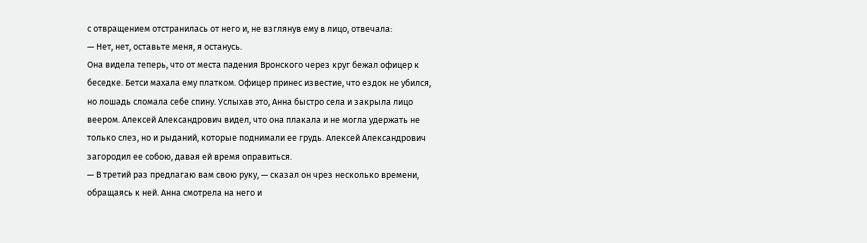с отвращением отстранилась от него и, не взглянув ему в лицо, отвечала:
— Нет, нет, оставьте меня, я останусь.
Она видела теперь, что от места падения Вронского через круг бежал офицер к беседке. Бетси махала ему платком. Офицер принес известие, что ездок не убился, но лошадь сломала себе спину. Услыхав это, Анна быстро села и закрыла лицо веером. Алексей Александрович видел, что она плакала и не могла удержать не только слез, но и рыданий, которые поднимали ее грудь. Алексей Александрович загородил ее собою, давая ей время оправиться.
— В третий раз предлагаю вам свою руку, — сказал он чрез несколько времени, обращаясь к ней. Анна смотрела на него и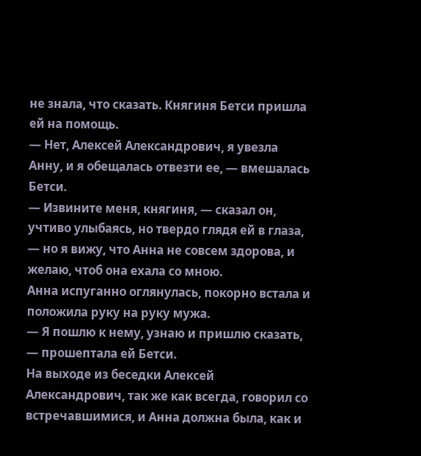не знала, что сказать. Княгиня Бетси пришла ей на помощь.
— Нет, Алексей Александрович, я увезла Анну, и я обещалась отвезти ее, — вмешалась Бетси.
— Извините меня, княгиня, — сказал он, учтиво улыбаясь, но твердо глядя ей в глаза, — но я вижу, что Анна не совсем здорова, и желаю, чтоб она ехала со мною.
Анна испуганно оглянулась, покорно встала и положила руку на руку мужа.
— Я пошлю к нему, узнаю и пришлю сказать, — прошептала ей Бетси.
На выходе из беседки Алексей Александрович, так же как всегда, говорил со встречавшимися, и Анна должна была, как и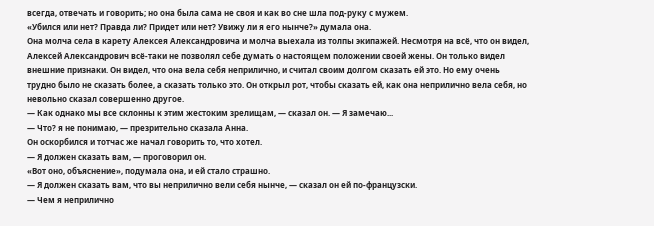всегда, отвечать и говорить; но она была сама не своя и как во сне шла под-руку с мужем.
«Убился или нет? Правда ли? Придет или нет? Увижу ли я его нынче?» думала она.
Она молча села в карету Алексея Александровича и молча выехала из толпы экипажей. Несмотря на всё, что он видел, Алексей Александрович всё-таки не позволял себе думать о настоящем положении своей жены. Он только видел внешние признаки. Он видел, что она вела себя неприлично, и считал своим долгом сказать ей это. Но ему очень трудно было не сказать более, а сказать только это. Он открыл рот, чтобы сказать ей, как она неприлично вела себя, но невольно сказал совершенно другое.
— Как однако мы все склонны к этим жестоким зрелищам, — сказал он. — Я замечаю...
— Что? я не понимаю, — презрительно сказала Анна.
Он оскорбился и тотчас же начал говорить то, что хотел.
— Я должен сказать вам, — проговорил он.
«Вот оно, объяснение», подумала она, и ей стало страшно.
— Я должен сказать вам, что вы неприлично вели себя нынче, — сказал он ей по-французски.
— Чем я неприлично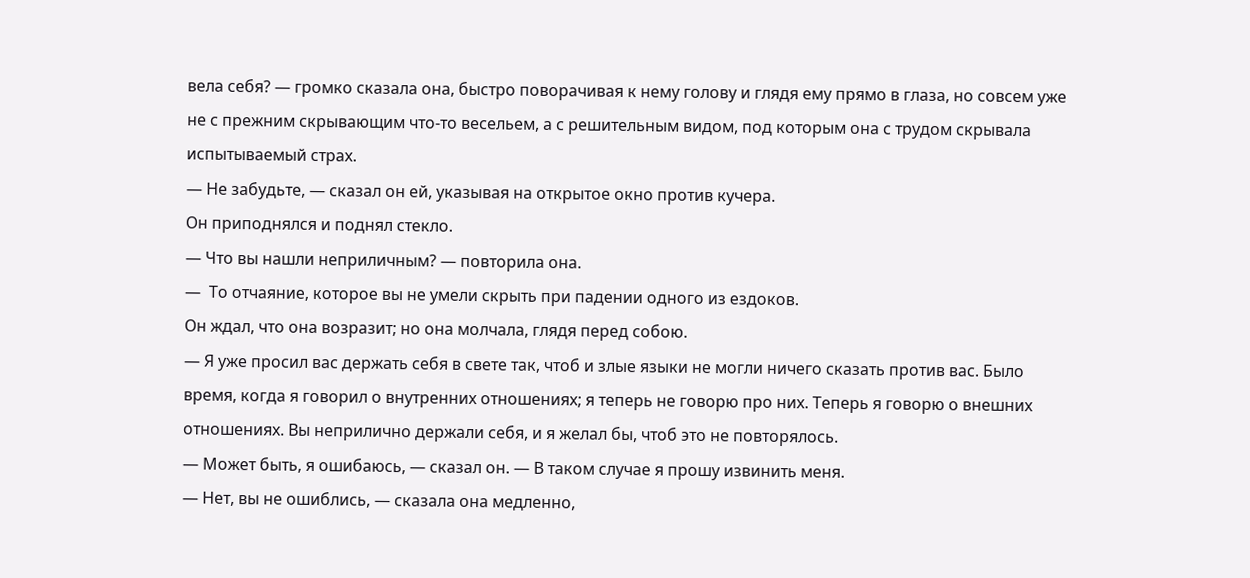вела себя? — громко сказала она, быстро поворачивая к нему голову и глядя ему прямо в глаза, но совсем уже не с прежним скрывающим что-то весельем, а с решительным видом, под которым она с трудом скрывала испытываемый страх.
— Не забудьте, — сказал он ей, указывая на открытое окно против кучера.
Он приподнялся и поднял стекло.
— Что вы нашли неприличным? — повторила она.
—  То отчаяние, которое вы не умели скрыть при падении одного из ездоков.
Он ждал, что она возразит; но она молчала, глядя перед собою.
— Я уже просил вас держать себя в свете так, чтоб и злые языки не могли ничего сказать против вас. Было время, когда я говорил о внутренних отношениях; я теперь не говорю про них. Теперь я говорю о внешних отношениях. Вы неприлично держали себя, и я желал бы, чтоб это не повторялось.
— Может быть, я ошибаюсь, — сказал он. — В таком случае я прошу извинить меня.
— Нет, вы не ошиблись, — сказала она медленно,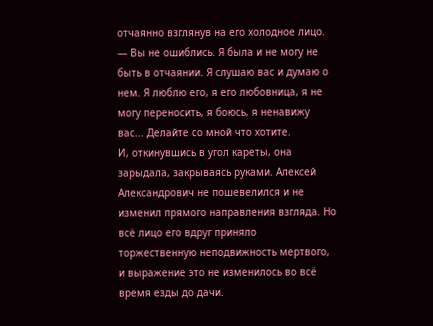отчаянно взглянув на его холодное лицо. — Вы не ошиблись. Я была и не могу не быть в отчаянии. Я слушаю вас и думаю о нем. Я люблю его, я его любовница, я не могу переносить, я боюсь, я ненавижу вас... Делайте со мной что хотите.
И, откинувшись в угол кареты, она зарыдала, закрываясь руками. Алексей Александрович не пошевелился и не изменил прямого направления взгляда. Но всё лицо его вдруг приняло торжественную неподвижность мертвого, и выражение это не изменилось во всё время езды до дачи.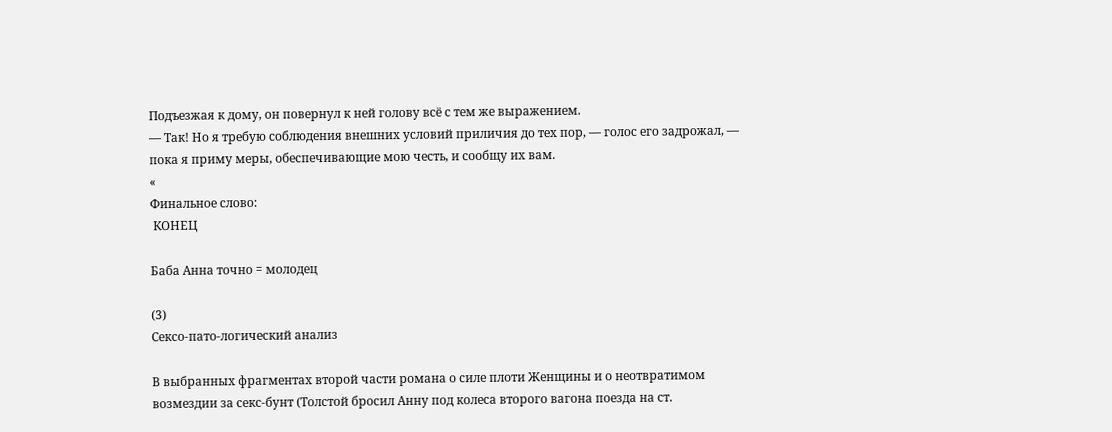Подъезжая к дому, он повернул к ней голову всё с тем же выражением.
— Так! Но я требую соблюдения внешних условий приличия до тех пор, — голос его задрожал, — пока я приму меры, обеспечивающие мою честь, и сообщу их вам.
«
Финальное слово:
 КОНЕЦ

Баба Анна точно = молодец

(3)
Сексо-пато-логический анализ

В выбранных фрагментах второй части романа о силе плоти Женщины и о неотвратимом возмездии за секс-бунт (Толстой бросил Анну под колеса второго вагона поезда на ст.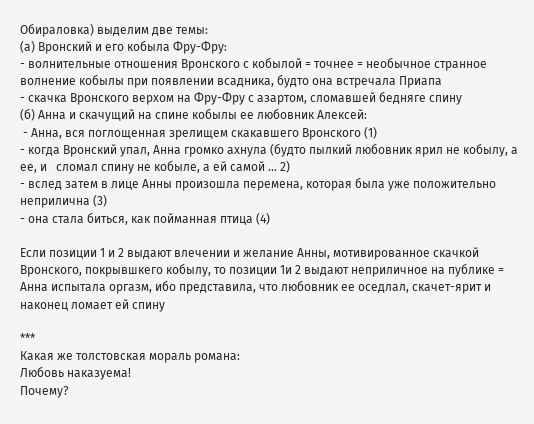Обираловка) выделим две темы:
(а) Вронский и его кобыла Фру-Фру:
- волнительные отношения Вронского с кобылой = точнее = необычное странное волнение кобылы при появлении всадника, будто она встречала Приапа
- скачка Вронского верхом на Фру-Фру с азартом, сломавшей бедняге спину
(б) Анна и скачущий на спине кобылы ее любовник Алексей:
 - Анна, вся поглощенная зрелищем скакавшего Вронского (1)
- когда Вронский упал, Анна громко ахнула (будто пылкий любовник ярил не кобылу, а ее, и   сломал спину не кобыле, а ей самой … 2)
- вслед затем в лице Анны произошла перемена, которая была уже положительно неприлична (3)
- она стала биться, как пойманная птица (4)

Если позиции 1 и 2 выдают влечении и желание Анны, мотивированное скачкой Вронского, покрывшкего кобылу, то позиции 1и 2 выдают неприличное на публике = Анна испытала оргазм, ибо представила, что любовник ее оседлал, скачет-ярит и наконец ломает ей спину

***
Какая же толстовская мораль романа:
Любовь наказуема!
Почему?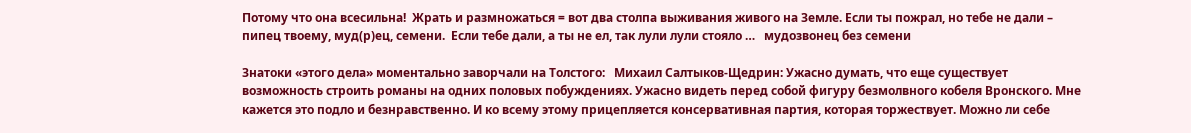Потому что она всесильна!  Жрать и размножаться = вот два столпа выживания живого на Земле. Если ты пожрал, но тебе не дали – пипец твоему, муд(р)ец, семени.  Если тебе дали, а ты не ел, так лули лули стояло …   мудозвонец без семени

Знатоки «этого дела» моментально заворчали на Толстого:   Михаил Салтыков-Щедрин: Ужасно думать, что еще существует возможность строить романы на одних половых побуждениях. Ужасно видеть перед собой фигуру безмолвного кобеля Вронского. Мне кажется это подло и безнравственно. И ко всему этому прицепляется консервативная партия, которая торжествует. Можно ли себе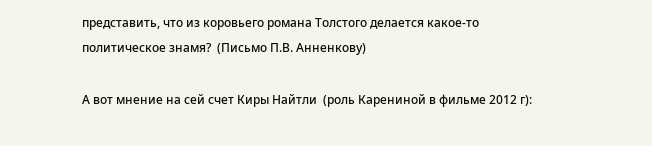представить, что из коровьего романа Толстого делается какое-то политическое знамя?  (Письмо П.В. Анненкову)

А вот мнение на сей счет Киры Найтли  (роль Карениной в фильме 2012 г):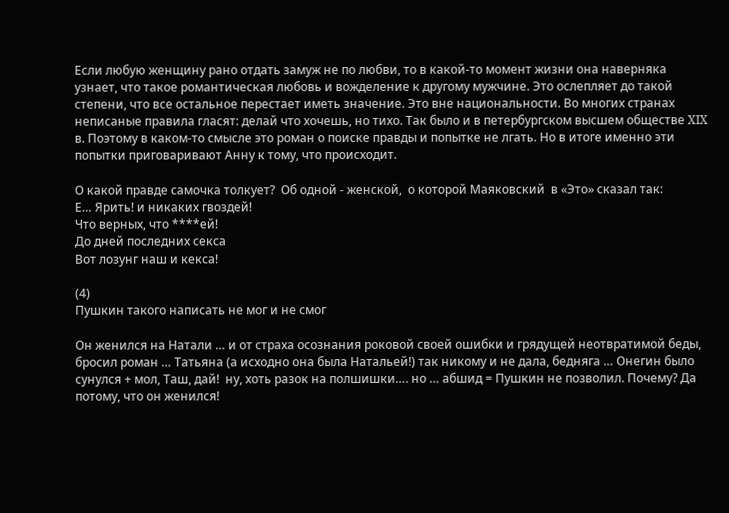Если любую женщину рано отдать замуж не по любви, то в какой-то момент жизни она наверняка узнает, что такое романтическая любовь и вожделение к другому мужчине. Это ослепляет до такой степени, что все остальное перестает иметь значение. Это вне национальности. Во многих странах неписаные правила гласят: делай что хочешь, но тихо. Так было и в петербургском высшем обществе XIX в. Поэтому в каком-то смысле это роман о поиске правды и попытке не лгать. Но в итоге именно эти попытки приговаривают Анну к тому, что происходит.

О какой правде самочка толкует?  Об одной - женской,  о которой Маяковский  в «Это» сказал так:
Е… Ярить! и никаких гвоздей!
Что верных, что ****ей!
До дней последних секса
Вот лозунг наш и кекса!

(4)
Пушкин такого написать не мог и не смог

Он женился на Натали … и от страха осознания роковой своей ошибки и грядущей неотвратимой беды, бросил роман … Татьяна (а исходно она была Натальей!) так никому и не дала, бедняга … Онегин было сунулся + мол, Таш, дай!  ну, хоть разок на полшишки…. но … абшид = Пушкин не позволил. Почему? Да потому, что он женился!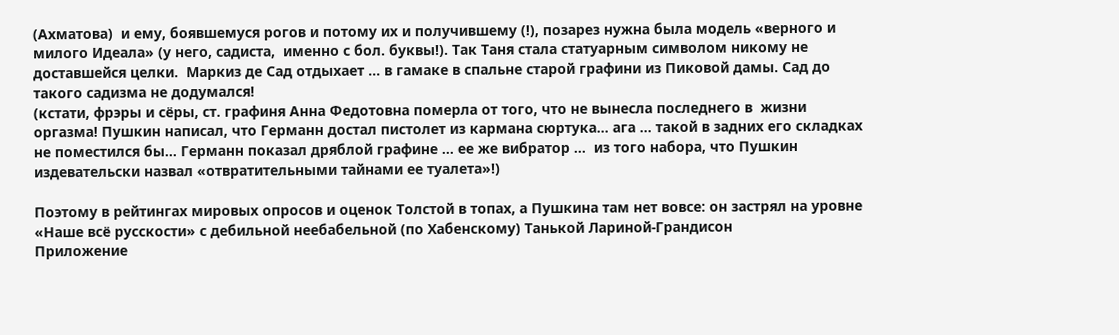(Ахматова)  и ему, боявшемуся рогов и потому их и получившему (!), позарез нужна была модель «верного и милого Идеала» (у него, садиста,  именно с бол. буквы!). Так Таня стала статуарным символом никому не доставшейся целки.  Маркиз де Сад отдыхает … в гамаке в спальне старой графини из Пиковой дамы. Сад до такого садизма не додумался!
(кстати, фрэры и сёры, ст. графиня Анна Федотовна померла от того, что не вынесла последнего в  жизни оргазма! Пушкин написал, что Германн достал пистолет из кармана сюртука… ага … такой в задних его складках не поместился бы… Германн показал дряблой графине … ее же вибратор …  из того набора, что Пушкин издевательски назвал «отвратительными тайнами ее туалета»!)

Поэтому в рейтингах мировых опросов и оценок Толстой в топах, а Пушкина там нет вовсе: он застрял на уровне «Наше всё русскости» с дебильной неебабельной (по Хабенскому) Танькой Лариной-Грандисон
Приложение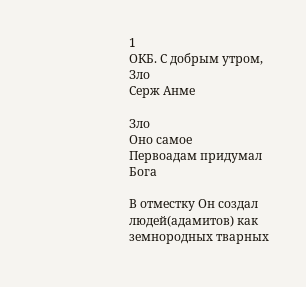1
ОКБ. С добрым утром, Зло
Серж Анме

Зло
Оно самое
Первоадам придумал Бога

В отместку Он создал людей(адамитов) как земнородных тварных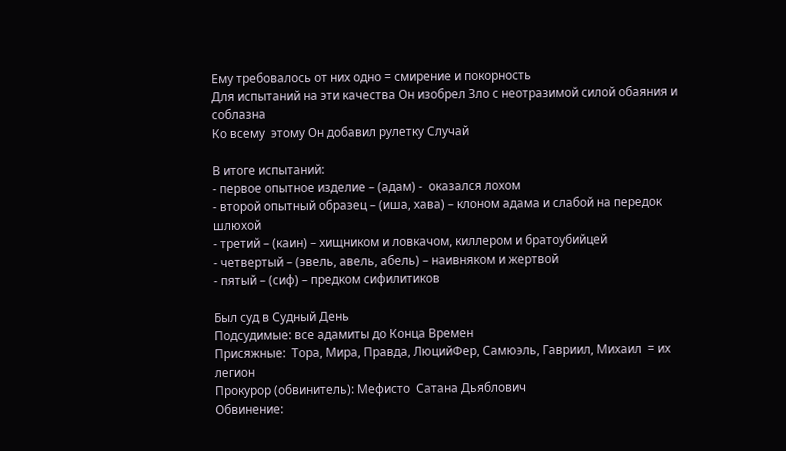Ему требовалось от них одно = смирение и покорность
Для испытаний на эти качества Он изобрел Зло с неотразимой силой обаяния и соблазна
Ко всему  этому Он добавил рулетку Случай

В итоге испытаний:
- первое опытное изделие – (адам) -  оказался лохом
- второй опытный образец – (иша, хава) – клоном адама и слабой на передок шлюхой
- третий – (каин) – хищником и ловкачом, киллером и братоубийцей
- четвертый – (эвель, авель, абель) – наивняком и жертвой
- пятый – (сиф) – предком сифилитиков

Был суд в Судный День
Подсудимые: все адамиты до Конца Времен
Присяжные:  Тора, Мира, Правда, ЛюцийФер, Самюэль, Гавриил, Михаил  = их легион
Прокурор (обвинитель): Мефисто  Сатана Дьяблович
Обвинение: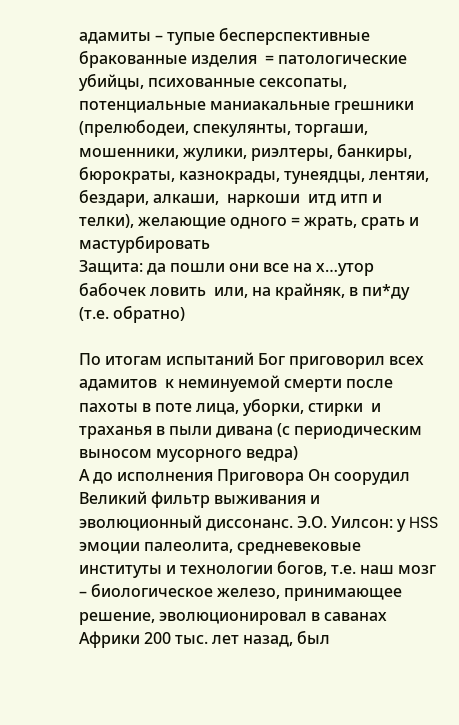адамиты – тупые бесперспективные бракованные изделия  = патологические убийцы, психованные сексопаты, потенциальные маниакальные грешники (прелюбодеи, спекулянты, торгаши, мошенники, жулики, риэлтеры, банкиры, бюрократы, казнокрады, тунеядцы, лентяи, бездари, алкаши,  наркоши  итд итп и телки), желающие одного = жрать, срать и мастурбировать
Защита: да пошли они все на х…утор бабочек ловить  или, на крайняк, в пи*ду (т.е. обратно)

По итогам испытаний Бог приговорил всех адамитов  к неминуемой смерти после пахоты в поте лица, уборки, стирки  и траханья в пыли дивана (с периодическим выносом мусорного ведра)
А до исполнения Приговора Он соорудил Великий фильтр выживания и эволюционный диссонанс. Э.О. Уилсон: у HSS  эмоции палеолита, средневековые институты и технологии богов, т.е. наш мозг – биологическое железо, принимающее решение, эволюционировал в саванах Африки 200 тыс. лет назад, был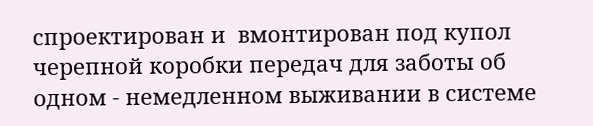спроектирован и  вмонтирован под купол черепной коробки передач для заботы об одном - немедленном выживании в системе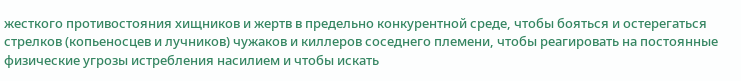жесткого противостояния хищников и жертв в предельно конкурентной среде, чтобы бояться и остерегаться стрелков (копьеносцев и лучников) чужаков и киллеров соседнего племени, чтобы реагировать на постоянные физические угрозы истребления насилием и чтобы искать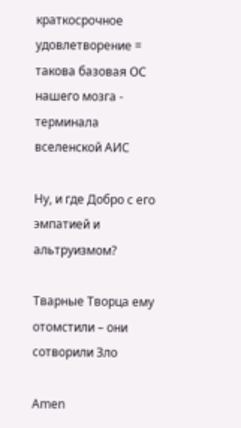краткосрочное удовлетворение = такова базовая ОС нашего мозга -  терминала вселенской АИС

Ну, и где Добро с его эмпатией и альтруизмом?

Тварные Творца ему отомстили – они сотворили Зло

Amen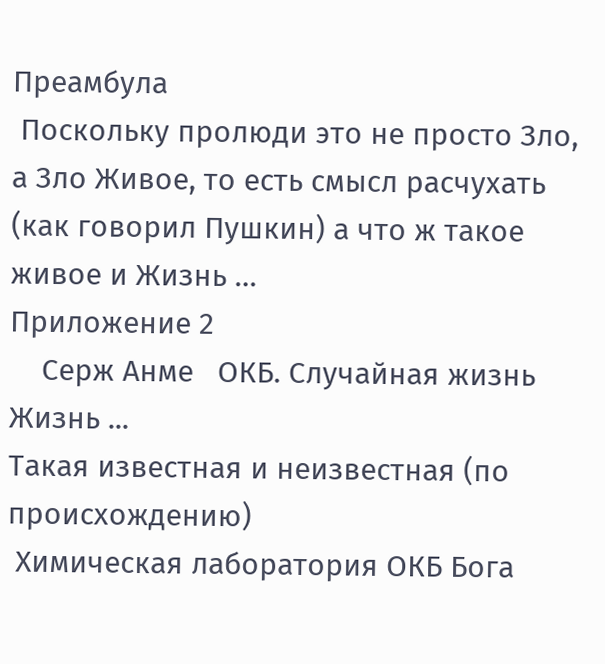Преамбула
 Поскольку пролюди это не просто Зло, а Зло Живое, то есть смысл расчухать (как говорил Пушкин) а что ж такое живое и Жизнь …
Приложение 2
    Серж Анме   ОКБ. Случайная жизнь
Жизнь ...
Такая известная и неизвестная (по происхождению)
 Химическая лаборатория ОКБ Бога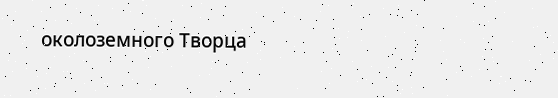околоземного Творца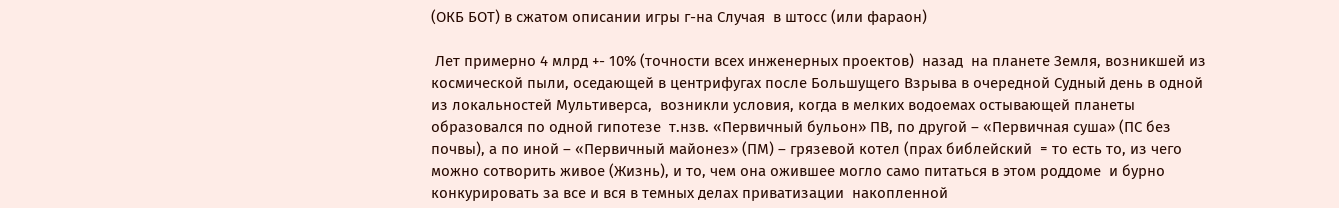(ОКБ БОТ) в сжатом описании игры г-на Случая  в штосс (или фараон)

 Лет примерно 4 млрд +- 10% (точности всех инженерных проектов)  назад  на планете Земля, возникшей из космической пыли, оседающей в центрифугах после Большущего Взрыва в очередной Судный день в одной из локальностей Мультиверса,  возникли условия, когда в мелких водоемах остывающей планеты образовался по одной гипотезе  т.нзв. «Первичный бульон» ПВ, по другой – «Первичная суша» (ПС без почвы), а по иной – «Первичный майонез» (ПМ) – грязевой котел (прах библейский  = то есть то, из чего можно сотворить живое (Жизнь), и то, чем она ожившее могло само питаться в этом роддоме  и бурно конкурировать за все и вся в темных делах приватизации  накопленной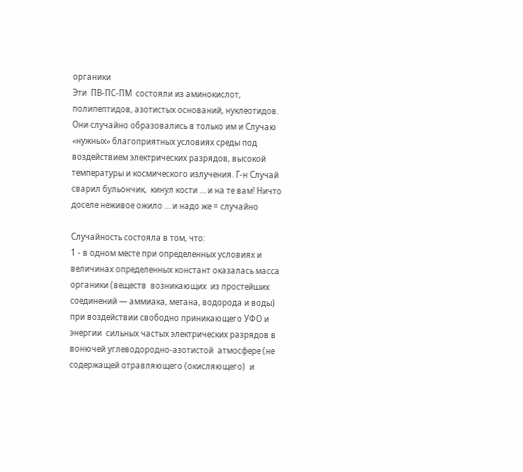органики
Эти  ПВ-ПС-ПМ  состояли из аминокислот, полипептидов, азотистых оснований, нуклеотидов. Они случайно образовались в только им и Случаю «нужных» благоприятных условиях среды под воздействием электрических разрядов, высокой температуры и космического излучения. Г-н Случай сварил бульончик,  кинул кости … и на те вам! Ничто доселе неживое ожило … и надо же = случайно

Случайность состояла в том, что:
1 - в одном месте при определенных условиях и величинах определенных констант оказалась масса органики (веществ  возникающих  из простейших соединений — аммиака, метана, водорода и воды) при воздействии свободно приникающего УФО и  энергии  сильных частых электрических разрядов в вонючей углеводородно-азотистой  атмосфере (не содержащей отравляющего (окисляющего)  и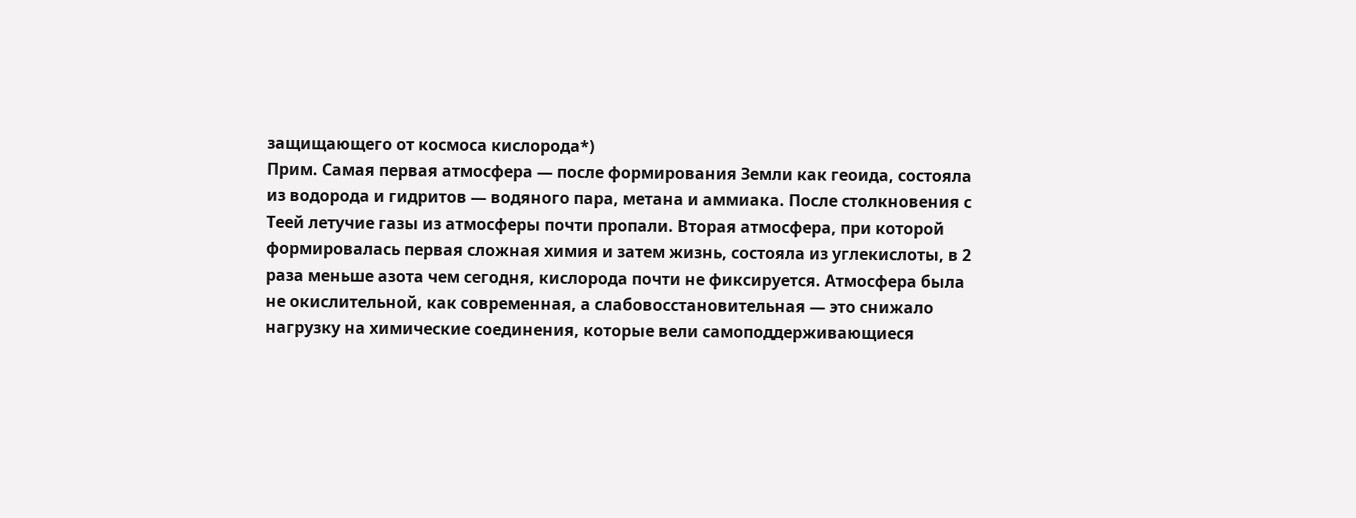защищающего от космоса кислорода*)
Прим. Самая первая атмосфера — после формирования Земли как геоида, состояла из водорода и гидритов — водяного пара, метана и аммиака. После столкновения с Теей летучие газы из атмосферы почти пропали. Вторая атмосфера, при которой формировалась первая сложная химия и затем жизнь, состояла из углекислоты, в 2 раза меньше азота чем сегодня, кислорода почти не фиксируется. Атмосфера была не окислительной, как современная, а слабовосстановительная — это снижало нагрузку на химические соединения, которые вели самоподдерживающиеся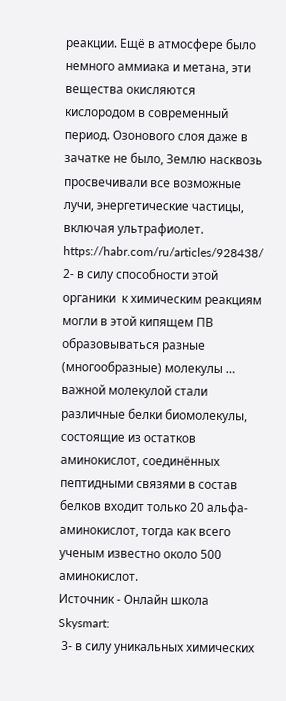реакции. Ещё в атмосфере было немного аммиака и метана, эти вещества окисляются кислородом в современный период. Озонового слоя даже в зачатке не было, Землю насквозь просвечивали все возможные лучи, энергетические частицы, включая ультрафиолет. https://habr.com/ru/articles/928438/
2- в силу способности этой органики  к химическим реакциям  могли в этой кипящем ПВ образовываться разные (многообразные) молекулы … важной молекулой стали  различные белки биомолекулы, состоящие из остатков  аминокислот, соединённых пептидными связями в состав белков входит только 20 альфа-аминокислот, тогда как всего ученым известно около 500 аминокислот.
Источник - Онлайн школа Skysmart:
 3- в силу уникальных химических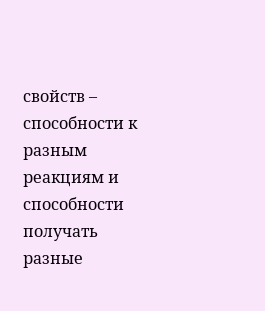свойств – способности к разным реакциям и способности  получать разные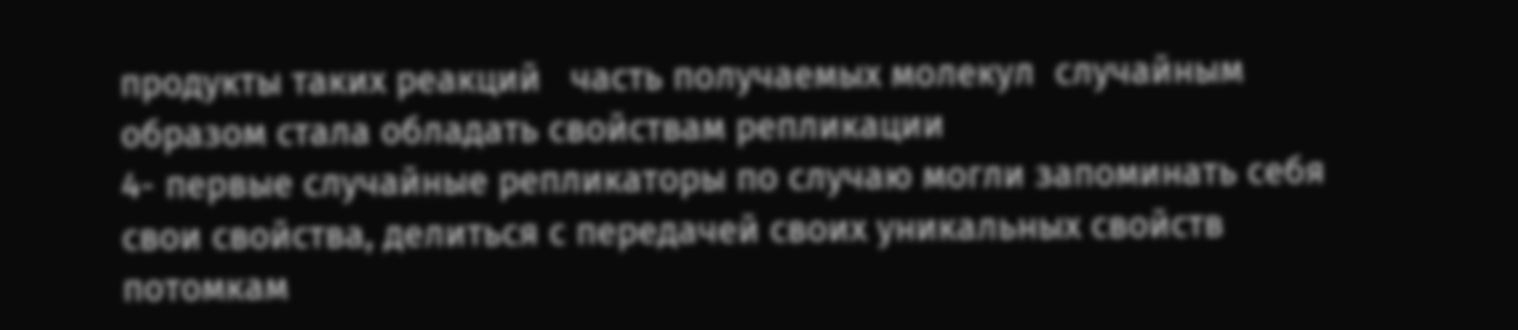продукты таких реакций   часть получаемых молекул  случайным образом стала обладать свойствам репликации
4- первые случайные репликаторы по случаю могли запоминать себя  свои свойства, делиться с передачей своих уникальных свойств  потомкам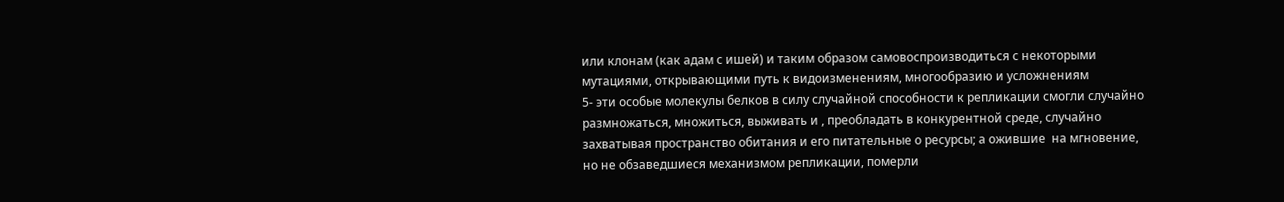или клонам (как адам с ишей) и таким образом самовоспроизводиться с некоторыми мутациями, открывающими путь к видоизменениям, многообразию и усложнениям
5- эти особые молекулы белков в силу случайной способности к репликации смогли случайно размножаться, множиться, выживать и , преобладать в конкурентной среде, случайно захватывая пространство обитания и его питательные о ресурсы; а ожившие  на мгновение, но не обзаведшиеся механизмом репликации, померли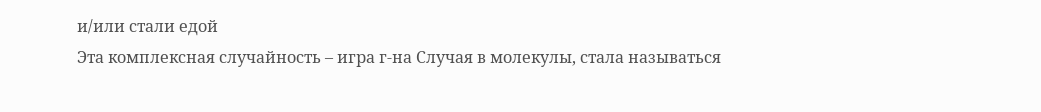и/или стали едой
Эта комплексная случайность – игра г-на Случая в молекулы, стала называться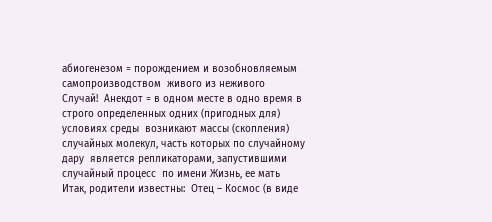абиогенезом = порождением и возобновляемым самопроизводством  живого из неживого
Случай!  Анекдот = в одном месте в одно время в строго определенных одних (пригодных для) условиях среды  возникают массы (скопления) случайных молекул, часть которых по случайному дару  является репликаторами, запустившими случайный процесс  по имени Жизнь, ее мать
Итак, родители известны:  Отец – Космос (в виде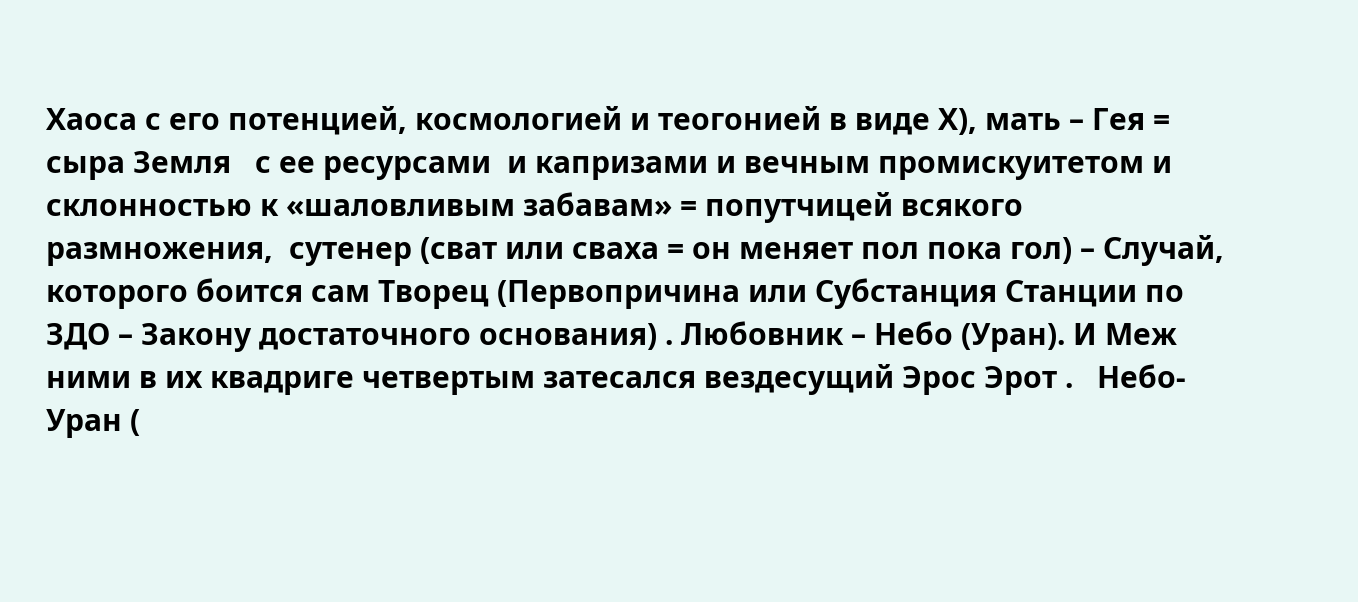Хаоса с его потенцией, космологией и теогонией в виде Х), мать – Гея = сыра Земля   с ее ресурсами  и капризами и вечным промискуитетом и склонностью к «шаловливым забавам» = попутчицей всякого размножения,  сутенер (сват или сваха = он меняет пол пока гол) – Случай, которого боится сам Творец (Первопричина или Субстанция Станции по ЗДО – Закону достаточного основания) . Любовник – Небо (Уран). И Меж ними в их квадриге четвертым затесался вездесущий Эрос Эрот .   Небо-Уран (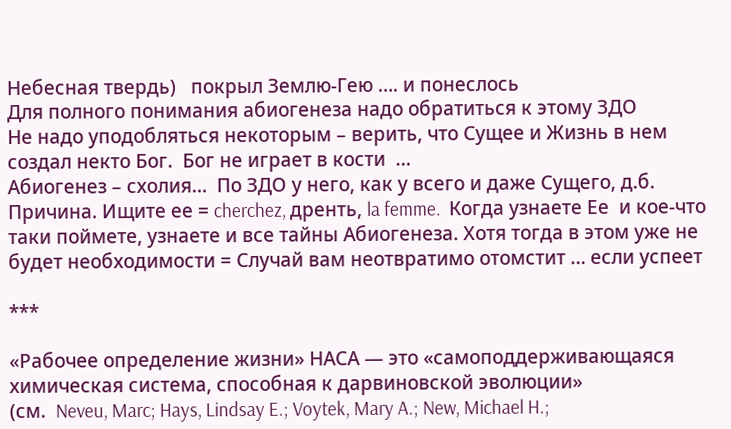Небесная твердь)   покрыл Землю-Гею …. и понеслось
Для полного понимания абиогенеза надо обратиться к этому ЗДО
Не надо уподобляться некоторым – верить, что Сущее и Жизнь в нем создал некто Бог.  Бог не играет в кости  …
Абиогенез – схолия…  По ЗДО у него, как у всего и даже Сущего, д.б. Причина. Ищите ее = cherchez, дренть, la femme.  Когда узнаете Ее  и кое-что таки поймете, узнаете и все тайны Абиогенеза. Хотя тогда в этом уже не будет необходимости = Случай вам неотвратимо отомстит … если успеет

***

«Рабочее определение жизни» НАСА — это «самоподдерживающаяся химическая система, способная к дарвиновской эволюции»
(см.  Neveu, Marc; Hays, Lindsay E.; Voytek, Mary A.; New, Michael H.;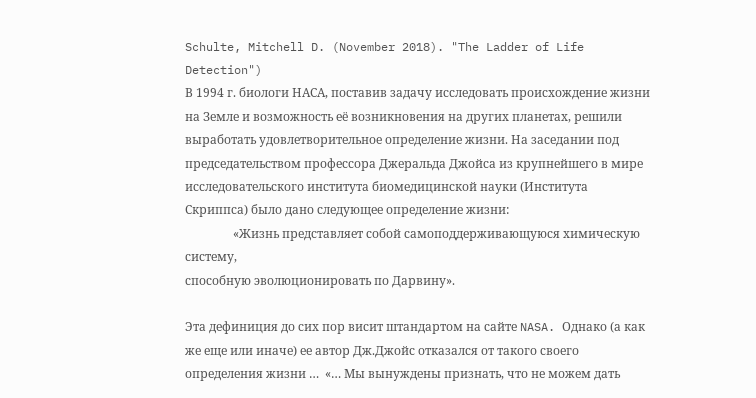Schulte, Mitchell D. (November 2018). "The Ladder of Life Detection")
В 1994 г. биологи НАСА, поставив задачу исследовать происхождение жизни на Земле и возможность её возникновения на других планетах, решили выработать удовлетворительное определение жизни. На заседании под председательством профессора Джеральда Джойса из крупнейшего в мире исследовательского института биомедицинской науки (Института Скриппса) было дано следующее определение жизни:
                «Жизнь представляет собой самоподдерживающуюся химическую систему,
способную эволюционировать по Дарвину».

Эта дефиниция до сих пор висит штандартом на сайте NASA. Однако (а как же еще или иначе) ее автор Дж.Джойс отказался от такого своего определения жизни …  «… Мы вынуждены признать, что не можем дать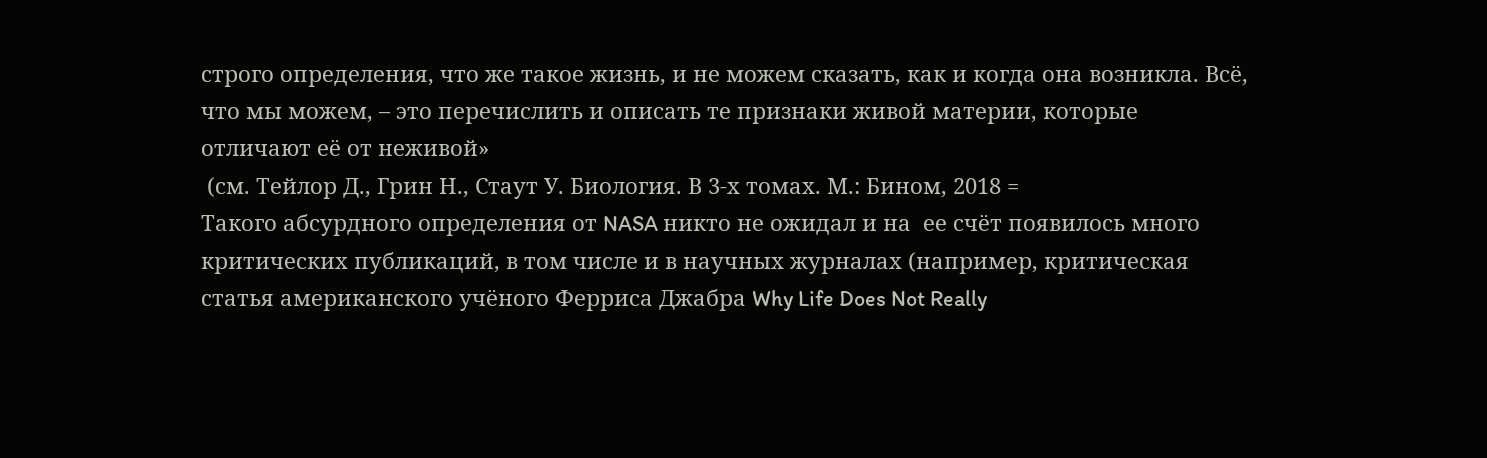строго определения, что же такое жизнь, и не можем сказать, как и когда она возникла. Всё, что мы можем, – это перечислить и описать те признаки живой материи, которые отличают её от неживой»
 (см. Тейлор Д., Грин Н., Стаут У. Биология. В 3-х томах. М.: Бином, 2018 =
Такого абсурдного определения от NASA никто не ожидал и на  ее счёт появилось много критических публикаций, в том числе и в научных журналах (например, критическая статья американского учёного Ферриса Джабра Why Life Does Not Really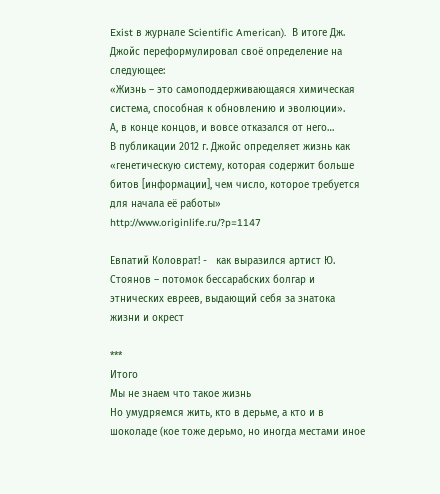Exist в журнале Scientific American).  В итоге Дж. Джойс переформулировал своё определение на следующее:
«Жизнь – это самоподдерживающаяся химическая система, способная к обновлению и эволюции».
А, в конце концов, и вовсе отказался от него…
В публикации 2012 г. Джойс определяет жизнь как «генетическую систему, которая содержит больше битов [информации], чем число, которое требуется для начала её работы» http://www.originlife.ru/?p=1147

Евпатий Коловрат! -   как выразился артист Ю. Стоянов – потомок бессарабских болгар и этнических евреев, выдающий себя за знатока жизни и окрест

***
Итого
Мы не знаем что такое жизнь
Но умудряемся жить, кто в дерьме, а кто и в шоколаде (кое тоже дерьмо, но иногда местами иное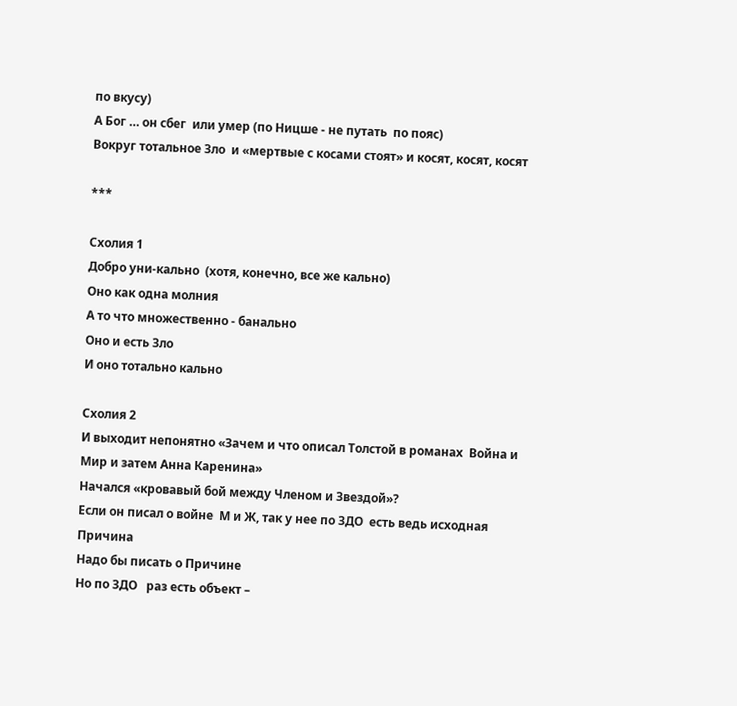по вкусу)
А Бог … он сбег  или умер (по Ницше - не путать  по пояс)
Вокруг тотальное Зло  и «мертвые с косами стоят» и косят, косят, косят

***

Схолия 1
Добро уни-кально  (хотя, конечно, все же кально)
Оно как одна молния
А то что множественно - банально
Оно и есть Зло
И оно тотально кально

Схолия 2
И выходит непонятно «Зачем и что описал Толстой в романах  Война и Мир и затем Анна Каренина»
Начался «кровавый бой между Членом и Звездой»?
Если он писал о войне  М и Ж, так у нее по ЗДО  есть ведь исходная Причина
Надо бы писать о Причине
Но по ЗДО   раз есть объект –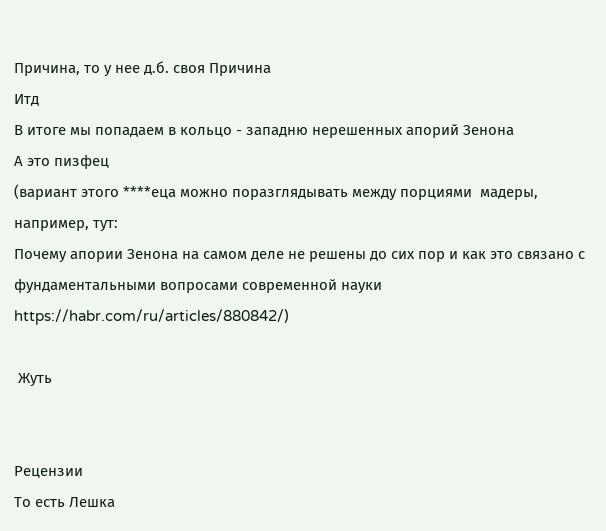Причина, то у нее д.б. своя Причина
Итд
В итоге мы попадаем в кольцо - западню нерешенных апорий Зенона
А это пизфец
(вариант этого ****еца можно поразглядывать между порциями  мадеры, например, тут:
Почему апории Зенона на самом деле не решены до сих пор и как это связано с фундаментальными вопросами современной науки  https://habr.com/ru/articles/880842/)

 Жуть


Рецензии
То есть Лешка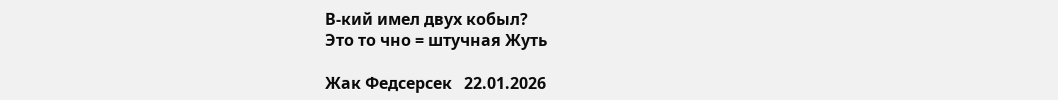В-кий имел двух кобыл?
Это то чно = штучная Жуть

Жак Федсерсек   22.01.2026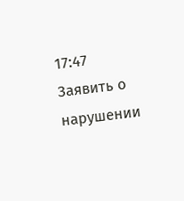17:47     Заявить о нарушении